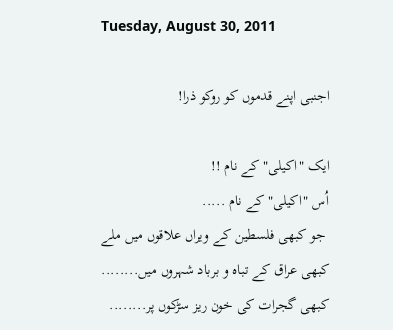Tuesday, August 30, 2011

اجنبی اپنے قدموں کو روکو ذرا!

ایک "اکیلی" کے نام !!
اُس "اکیلی" کے نام .....
 جو کبھی فلسطین کے ویراں علاقوں میں ملے
کبھی عراق کے تباہ و برباد شہروں میں........
کبھی گجرات کی خون ریز سڑکوں پر........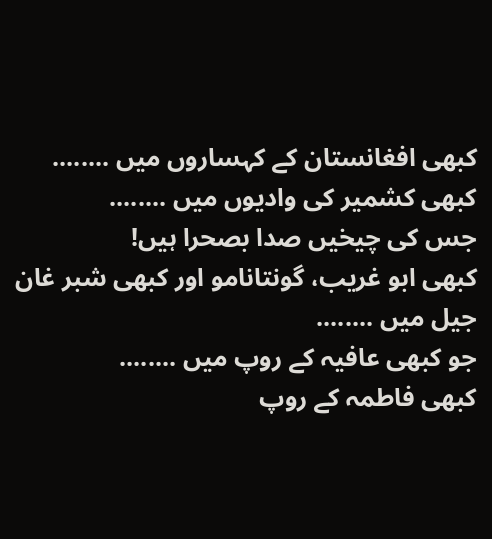کبھی افغانستان کے کہساروں میں ........
کبھی کشمیر کی وادیوں میں ........
جس کی چیخیں صدا بصحرا ہیں!
کبھی ابو غریب، گونتانامو اور کبھی شبر غان جیل میں ........
جو کبھی عافیہ کے روپ میں ........
کبھی فاطمہ کے روپ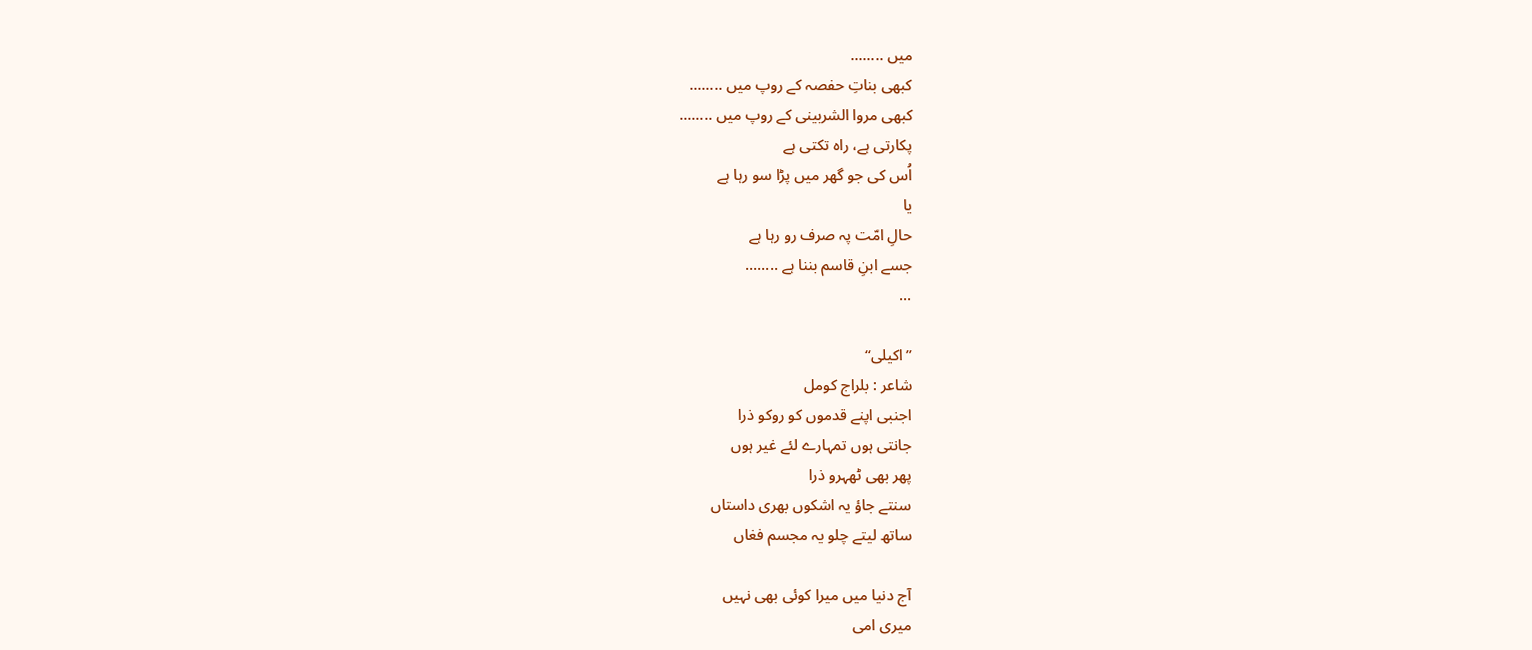میں ........
کبھی بناتِ حفصہ کے روپ میں ........
کبھی مروا الشربینی کے روپ میں ........
پکارتی ہے، راہ تکتی ہے
اُس کی جو گھر میں پڑا سو رہا ہے
یا
حالِ امّت پہ صرف رو رہا ہے
جسے ابنِ قاسم بننا ہے ........
...

’’اکیلی‘‘
شاعر : بلراج کومل
اجنبی اپنے قدموں کو روکو ذرا
جانتی ہوں تمہارے لئے غیر ہوں
پھر بھی ٹھہرو ذرا
سنتے جاؤ یہ اشکوں بھری داستاں
ساتھ لیتے چلو یہ مجسم فغاں

آج دنیا میں میرا کوئی بھی نہیں
میری امی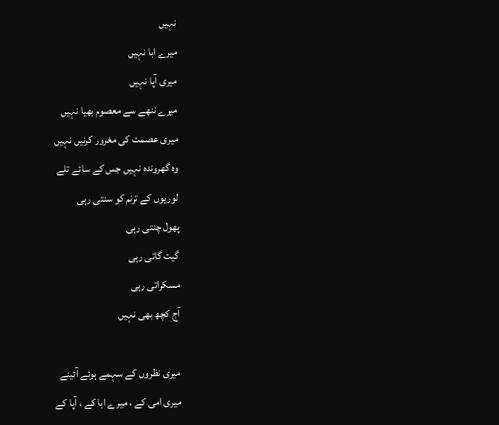نہیں
میرے ابا نہیں
میری آپا نہیں
میرے ننھے سے معصوم بھیا نہیں
میری عصمت کی مغرور کرنیں نہیں
وہ گھروندہ نہیں جس کے سائے تلے
لوریوں کے ترنم کو سنتی رہی
پھول چنتی رہی
گیت گاتی رہی
مسکراتی رہی
آج کچھ بھی نہیں

میری نظروں کے سہمے ہوئے آئینے
میری امی کے ، میرے ابا کے ، آپا کے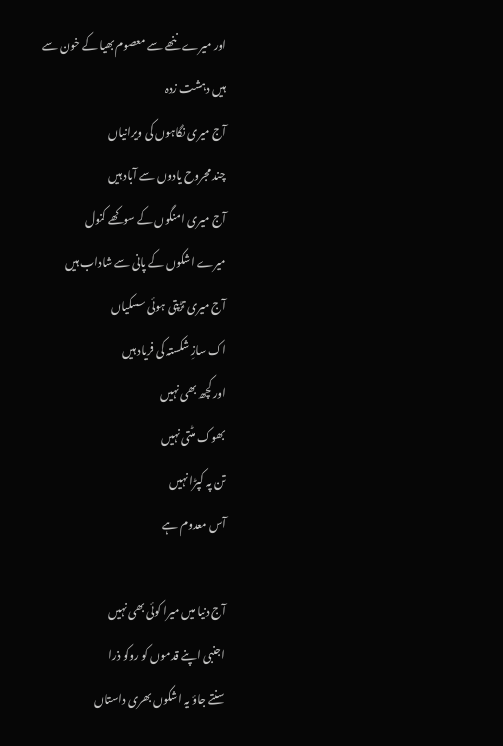اور میرے ننھے سے معصوم بھیا کے خون سے
ہیں دہشت زدہ
آج میری نگاہوں کی ویرانیاں
چند مجروح یادوں سے آباد ہیں
آج میری امنگوں کے سوکھے کنول
میرے اشکوں کے پانی سے شاداب ہیں
آج میری تڑپتی ہوئی سسکیاں
اک سازِ شکستہ کی فریاد ہیں
اور کچھ بھی نہیں
بھوک مٹتی نہیں
تن پہ کپڑا نہیں
آس معدوم ہے

آج دنیا میں میرا کوئی بھی نہیں
اجنبی اپنے قدموں کو روکو ذرا
سنتے جاؤ یہ اشکوں بھری داستاں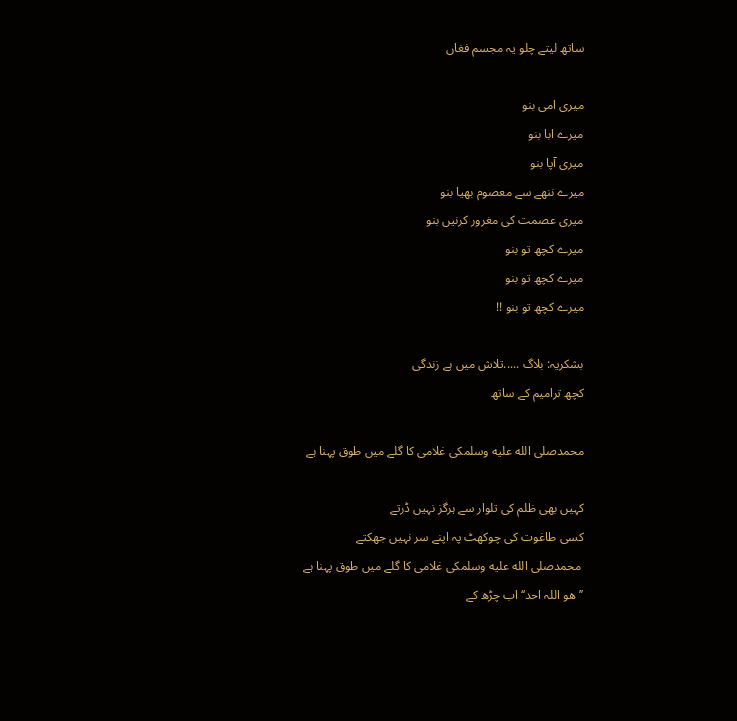ساتھ لیتے چلو یہ مجسم فغاں

میری امی بنو
میرے ابا بنو
میری آپا بنو
میرے ننھے سے معصوم بھیا بنو
میری عصمت کی مغرور کرنیں بنو
میرے کچھ تو بنو
میرے کچھ تو بنو
میرے کچھ تو بنو !!

بشکریہ: بلاگ .....تلاش میں ہے زندگی
کچھ ترامیم کے ساتھ

محمدصلى الله عليه وسلمکی غلامی کا گلے میں طوق پہنا ہے

کہیں بھی ظلم کی تلوار سے ہرگز نہیں ڈرتے
کسی طاغوت کی چوکھٹ پہ اپنے سر نہیں جھکتے
 محمدصلى الله عليه وسلمکی غلامی کا گلے میں طوق پہنا ہے
’’ھو اللہ احد‘‘اب چڑھ کے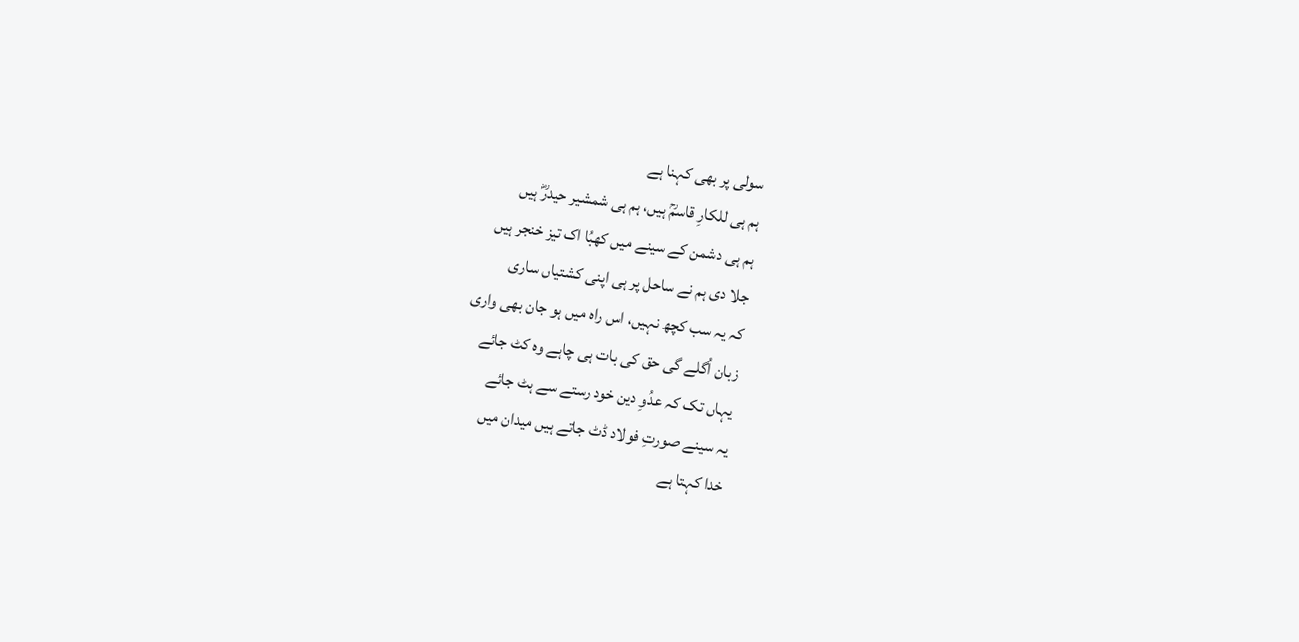سولی پر بھی کہنا ہے
ہم ہی للکارِ قاسمؒ ہیں، ہم ہی شمشیر حیدرؓ ہیں
ہم ہی دشمن کے سینے میں کھبُا اک تیز خنجر ہیں
جلا دی ہم نے ساحل پر ہی اپنی کشتیاں ساری
کہ یہ سب کچھ نہیں، اس راہ میں ہو جان بھی واری
زبان اُگلے گی حق کی بات ہی چاہے وہ کٹ جائے
یہاں تک کہ عدُوِ دین خود رستے سے ہٹ جائے
یہ سینے صورتِ فولاد ڈٹ جاتے ہیں میدان میں
خدا کہتا ہے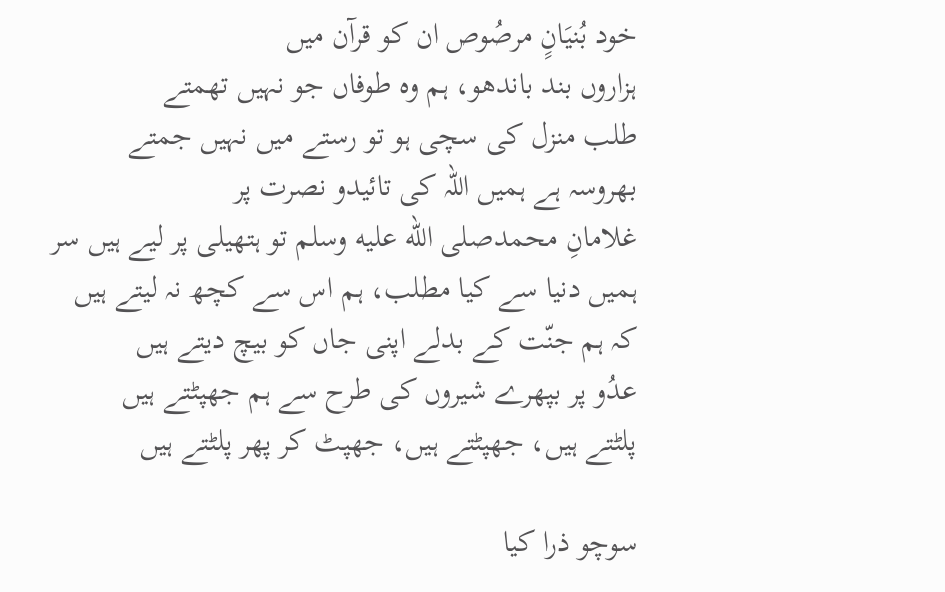خود بُنیَانٍ مرصُوص ان کو قرآن میں
ہزاروں بند باندھو، ہم وہ طوفاں جو نہیں تھمتے
طلب منزل کی سچی ہو تو رستے میں نہیں جمتے
بھروسہ ہے ہمیں اللہ کی تائیدو نصرت پر
غلامانِ محمدصلى الله عليه وسلم تو ہتھیلی پر لیے ہیں سر
ہمیں دنیا سے کیا مطلب، ہم اس سے کچھ نہ لیتے ہیں
کہ ہم جنّت کے بدلے اپنی جاں کو بیچ دیتے ہیں
عدُو پر بپھرے شیروں کی طرح سے ہم جھپٹتے ہیں
پلٹتے ہیں، جھپٹتے ہیں، جھپٹ کر پھر پلٹتے ہیں

سوچو ذرا کیا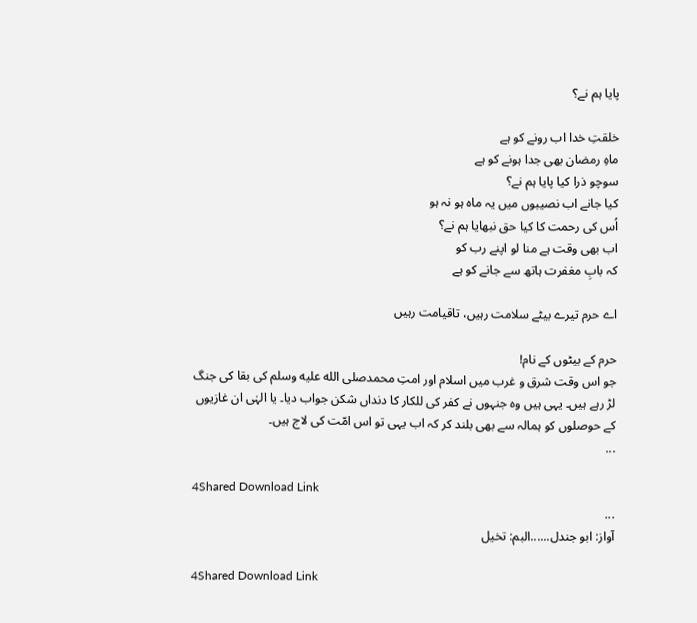پایا ہم نے؟

خلقتِ خدا اب رونے کو ہے
ماہِ رمضان بھی جدا ہونے کو ہے
سوچو ذرا کیا پایا ہم نے؟
کیا جانے اب نصیبوں میں یہ ماہ ہو نہ ہو
اُس کی رحمت کا کیا حق نبھایا ہم نے؟
اب بھی وقت ہے منا لو اپنے رب کو
کہ بابِ مغفرت ہاتھ سے جانے کو ہے

اے حرم تیرے بیٹے سلامت رہیں، تاقیامت رہیں

حرم کے بیٹوں کے نام!
جو اس وقت شرق و غرب میں اسلام اور امتِ محمدصلى الله عليه وسلم کی بقا کی جنگ لڑ رہے ہیں۔ یہی ہیں وہ جنہوں نے کفر کی للکار کا دنداں شکن جواب دیا۔ یا الہٰی ان غازیوں کے حوصلوں کو ہمالہ سے بھی بلند کر کہ اب یہی تو اس امّت کی لاج ہیں۔
...

4Shared Download Link
...
آواز: ابو جندل......البم: تخیل

4Shared Download Link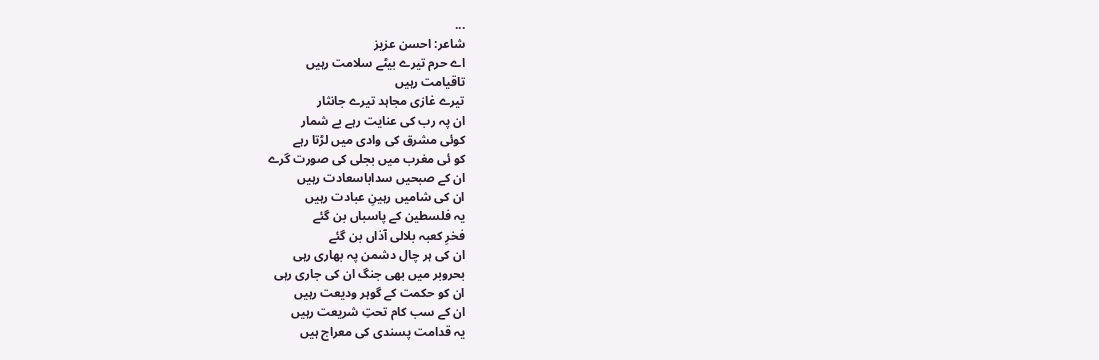...
شاعر: احسن عزیز
اے حرم تیرے بیٹے سلامت رہیں
تاقیامت رہیں
تیرے غازی مجاہد تیرے جانثار
ان پہ رب کی عنایت رہے بے شمار
کوئی مشرق کی وادی میں لڑتا رہے
کو ئی مغرب میں بجلی کی صورت گرے
ان کے صبحیں سداباسعادت رہیں
ان کی شامیں رہینِ عبادت رہیں
یہ فلسطین کے پاسباں بن گئے
فخرِ کعبہ بلالی آذاں بن گئے
ان کی ہر چال دشمن پہ بھاری رہی
بحروبر میں بھی جنگ ان کی جاری رہی
ان کو حکمت کے گوہر ودیعت رہیں
ان کے سب کام تحتِ شریعت رہیں
یہ قدامت پسندی کی معراج ہیں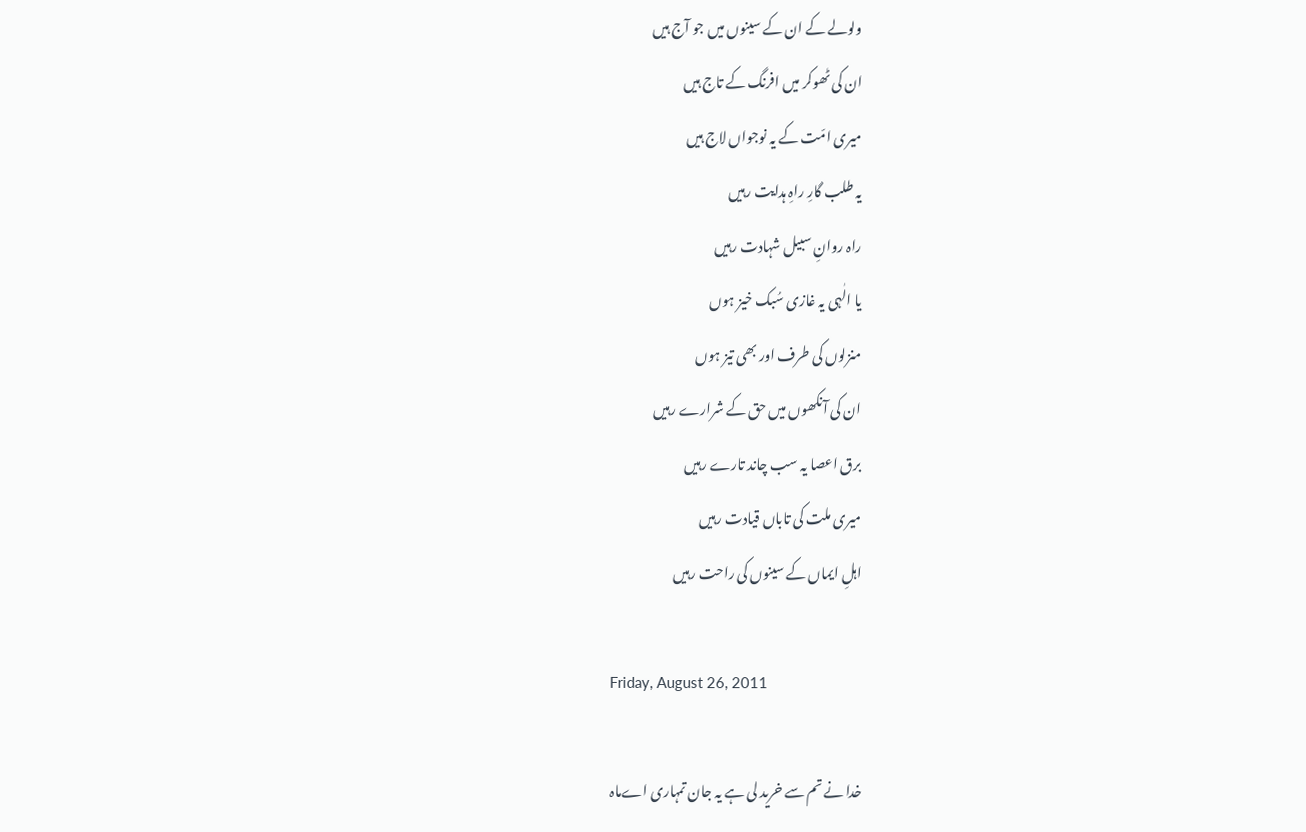ولولے کے ان کے سینوں میں جو آج ہیں
ان کی ٹھوکر میں افرنگ کے تاج ہیں
میری امّت کے یہ نوجواں لاج ہیں
یہ طلب گارِ راہِ ہدایت رہیں
راہ روانِ سبیل شہادت رہیں
یا الٰہی یہ غازی سُبک خیز ہوں
منزلوں کی طرف اور بھی تیز ہوں
ان کی آنکھوں میں حق کے شرارے رہیں
برق اعصا یہ سب چاند تارے رہیں
میری ملت کی تاباں قیادت رہیں
اہلِ ایماں کے سینوں کی راحت رہیں

Friday, August 26, 2011

خدا نے تم سے خرید لی ہے یہ جان تمہاری اےماہ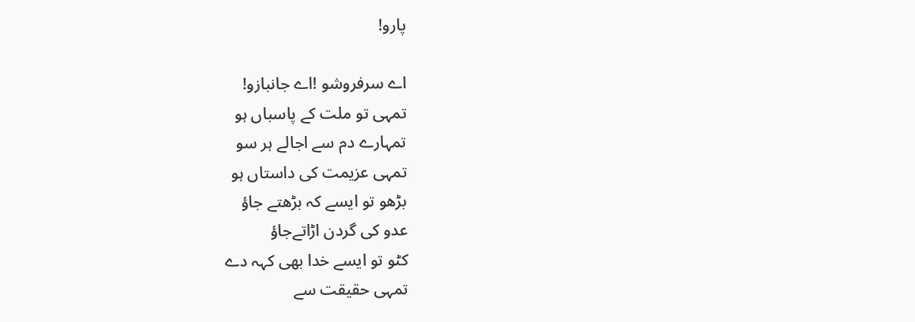پارو!

اے سرفروشو !اے جانبازو!
تمہی تو ملت کے پاسباں ہو
تمہارے دم سے اجالے ہر سو
تمہی عزیمت کی داستاں ہو
بڑھو تو ایسے کہ بڑھتے جاؤ
عدو کی گردن اڑاتےجاؤ
کٹو تو ایسے خدا بھی کہہ دے
تمہی حقیقت سے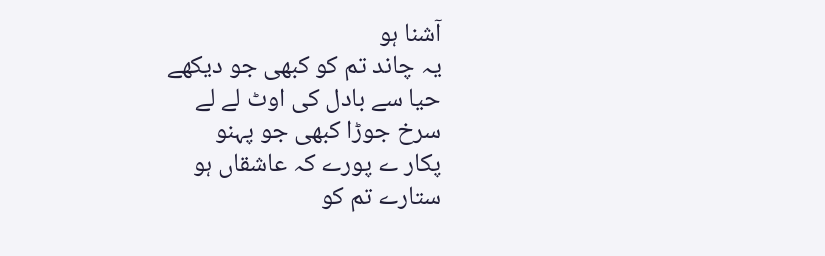آشنا ہو
یہ چاند تم کو کبھی جو دیکھے
حیا سے بادل کی اوٹ لے لے
سرخ جوڑا کبھی جو پہنو
پکار ے پورے کہ عاشقاں ہو
ستارے تم کو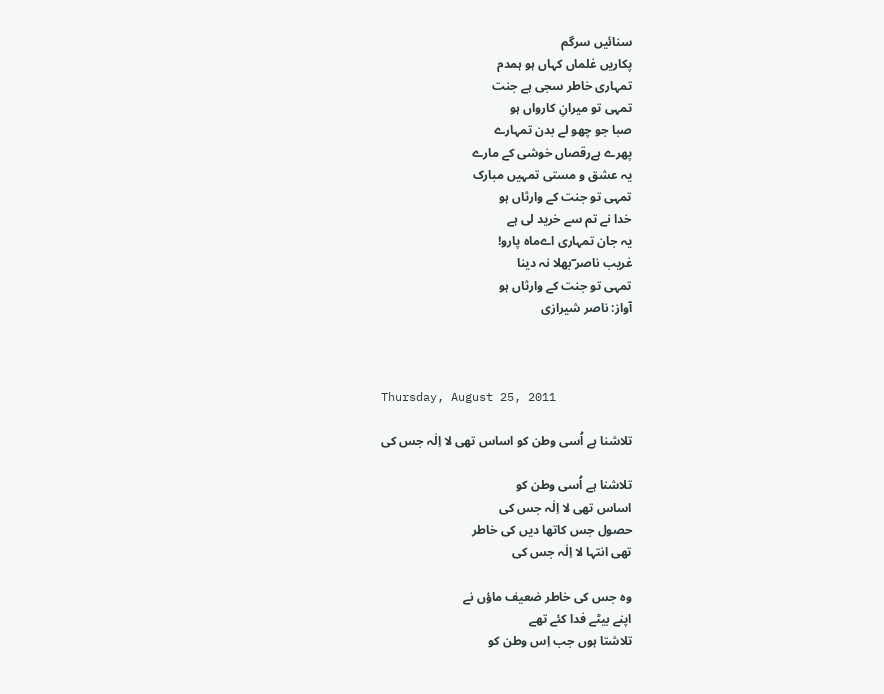سنائیں سرگم
پکاریں غلماں کہاں ہو ہمدم
تمہاری خاطر سجی ہے جنت
تمہی تو میرانِ کارواں ہو
صبا جو چھو لے بدن تمہارے
پھرے ہےرقصاں خوشی کے مارے
یہ عشق و مستی تمہیں مبارک
تمہی تو جنت کے وارثاں ہو
خدا نے تم سے خرید لی ہے
یہ جان تمہاری اےماہ پارو!
غریب ناصر ؔبھلا نہ دینا
تمہی تو جنت کے وارثاں ہو
آواز: ناصر شیرازی



Thursday, August 25, 2011

تلاشنا ہے اُسی وطن کو اساس تھی لا اِلٰہ جس کی

تلاشنا ہے اُسی وطن کو
اساس تھی لا اِلٰہ جس کی
حصول جس کاتھا دیں کی خاطر
تھی انتہا لا اِلٰہ جس کی

وہ جس کی خاطر ضعیف ماؤں نے
اپنے بیٹے فدا کئے تھے
تلاشتا ہوں جب اِس وطن کو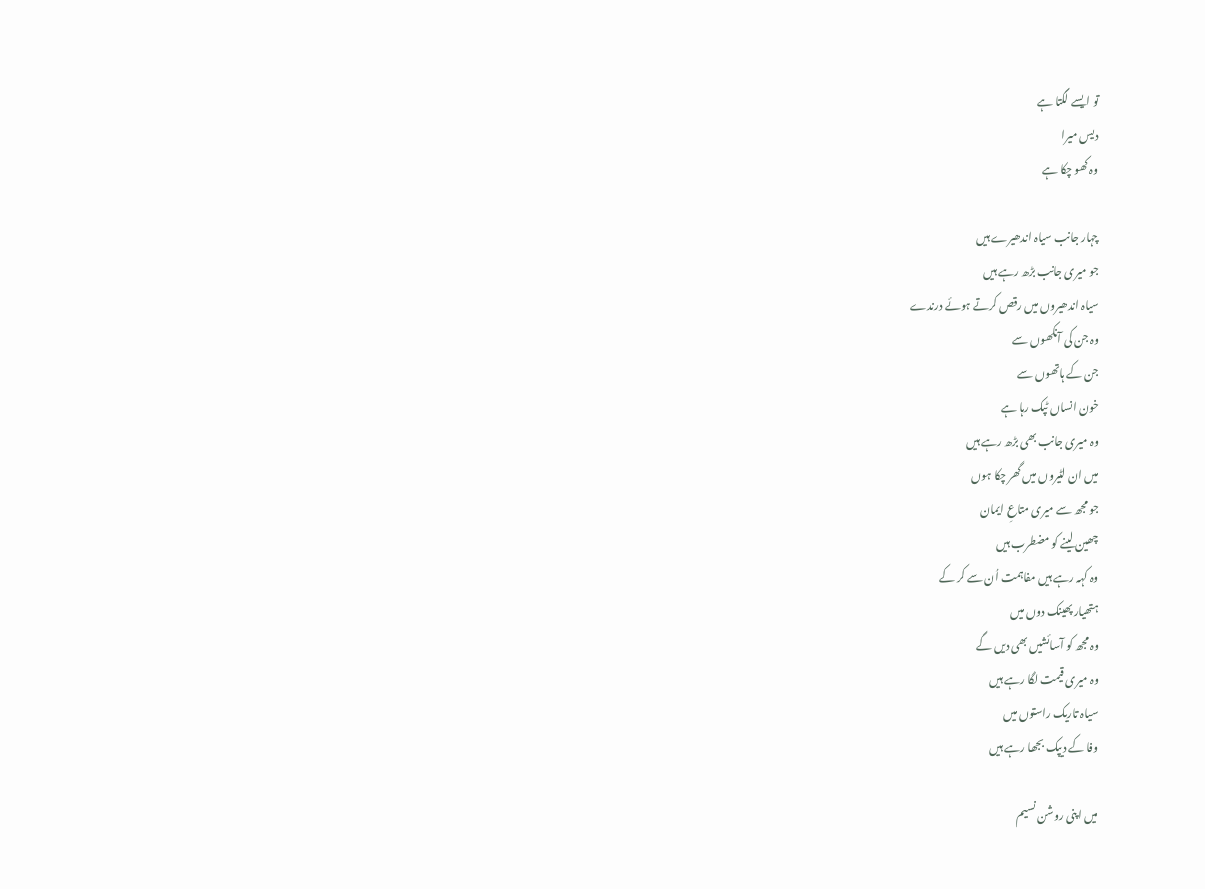تو ایسے لگتا ہے
دیس میرا
وہ کھو چکا ہے

چہار جانب سیاہ اندھیرے ہیں
جو میری جانب بڑھ رہے ہیں
سیاہ اندھیروں میں رقص کرتے ہوئے درندے
وہ جن کی آنکھوں سے
جن کے ہاتھوں سے
خون انساں ٹپک رہا ہے
وہ میری جانب بھی بڑھ رہے ہیں
میں ان لٹیروں میں گھر چکا ہوں
جو مجھ سے میری متاعِ ایمان
چھین لینے کو مضطرب ہیں
وہ کہہ رہے ہیں مفاہمت اُن سے کر کے
ہتھیار پھینک دوں میں
وہ مجھ کو آسائشیں بھی دیں گے
وہ میری قیمت لگا رہے ہیں
سیاہ تاریک راستوں میں
وفا کے دیپک بجھا رہے ہیں

میں اپنی روشن نسیم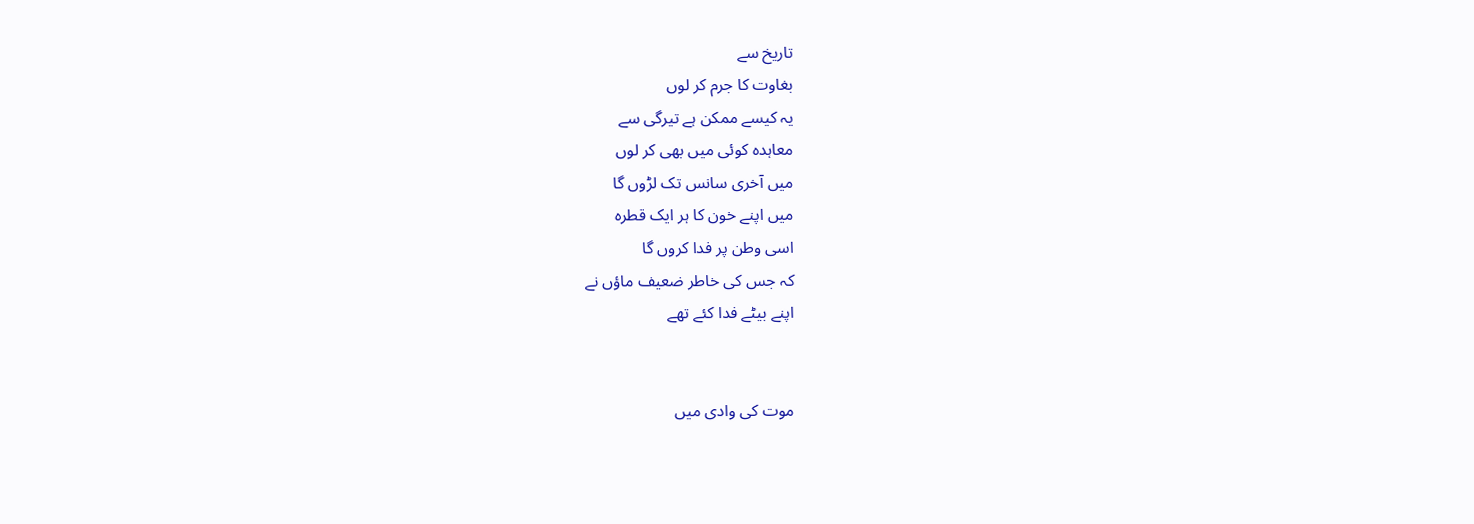تاریخ سے
بغاوت کا جرم کر لوں
یہ کیسے ممکن ہے تیرگی سے
معاہدہ کوئی میں بھی کر لوں
میں آخری سانس تک لڑوں گا
میں اپنے خون کا ہر ایک قطرہ
اسی وطن پر فدا کروں گا
کہ جس کی خاطر ضعیف ماؤں نے
اپنے بیٹے فدا کئے تھے


موت کی وادی میں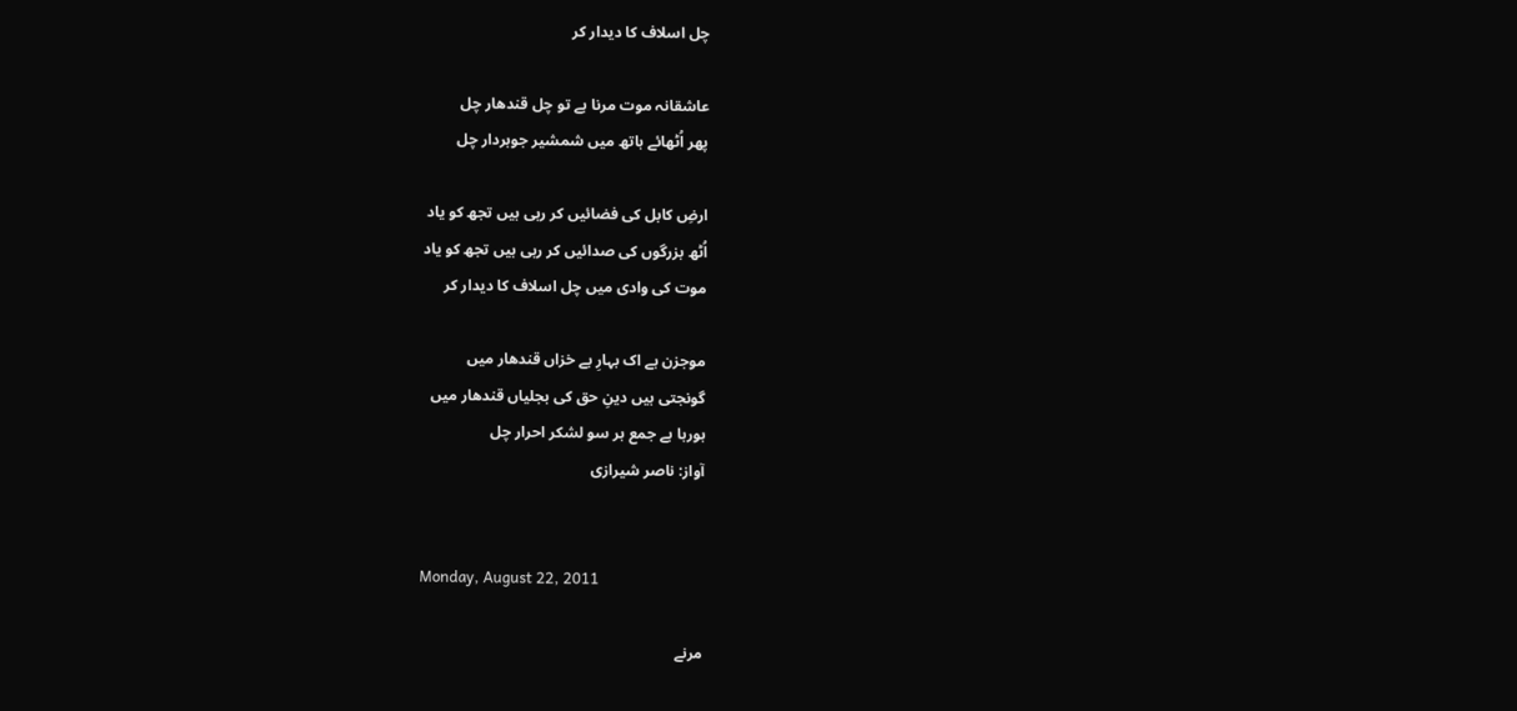چل اسلاف کا دیدار کر

عاشقانہ موت مرنا ہے تو چل قندھار چل
پھر اُٹھائے ہاتھ میں شمشیر جوہردار چل

ارضِ کابل کی فضائیں کر رہی ہیں تجھ کو یاد
اُٹھ بزرگوں کی صدائیں کر رہی ہیں تجھ کو یاد
موت کی وادی میں چل اسلاف کا دیدار کر

موجزن ہے اک بہارِ بے خزاں قندھار میں
گونجتی ہیں دینِ حق کی بجلیاں قندھار میں
ہورہا ہے جمع ہر سو لشکر احرار چل
آواز: ناصر شیرازی


Monday, August 22, 2011

مرنے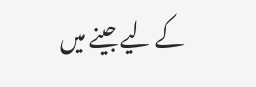کے لیے جینے میں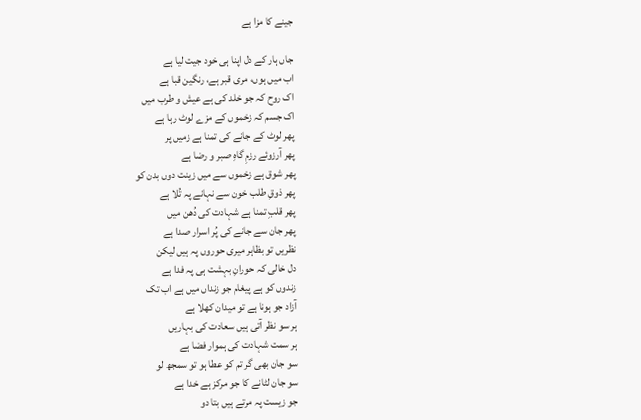جینے کا مزا ہے

جاں ہار کے دل اپنا ہی خود جیت لیا ہے
اب میں ہوں، مری قبر ہے، رنگین قبا ہے
اک روح کہ جو خلد کی ہے عیش و طرب میں
اک جسم کہ زخموں کے مزے لوٹ رہا ہے
پھر لوٹ کے جانے کی تمنا ہے زمیں پر
پھر آرزوئے رزمِ گاہِ صبر و رضا ہے
پھر شوق ہے زخموں سے میں زینت دوں بدن کو
پھر ذوقِ طلب خون سے نہانے پہ تُلا ہے
پھر قلبِ تمنا ہے شہادت کی دُھن میں
پھر جان سے جانے کی پُر اسرار صدا ہے
نظریں تو بظاہر میری حوروں پہ ہیں لیکن
دل خالی کہ حورانِ بہشت ہی پہ فدا ہے
زندوں کو ہے پیغام جو زنداں میں ہے اب تک
آزاد جو ہونا ہے تو میدان کھلا ہے
ہر سو نظر آتی ہیں سعادت کی بہاریں
ہر سمت شہادت کی ہموار فضا ہے
سو جان بھی گر تم کو عطا ہو تو سمجھ لو
سو جان لٹانے کا جو مرکز ہے خدا ہے
جو زیست پہ مرتے ہیں بتا دو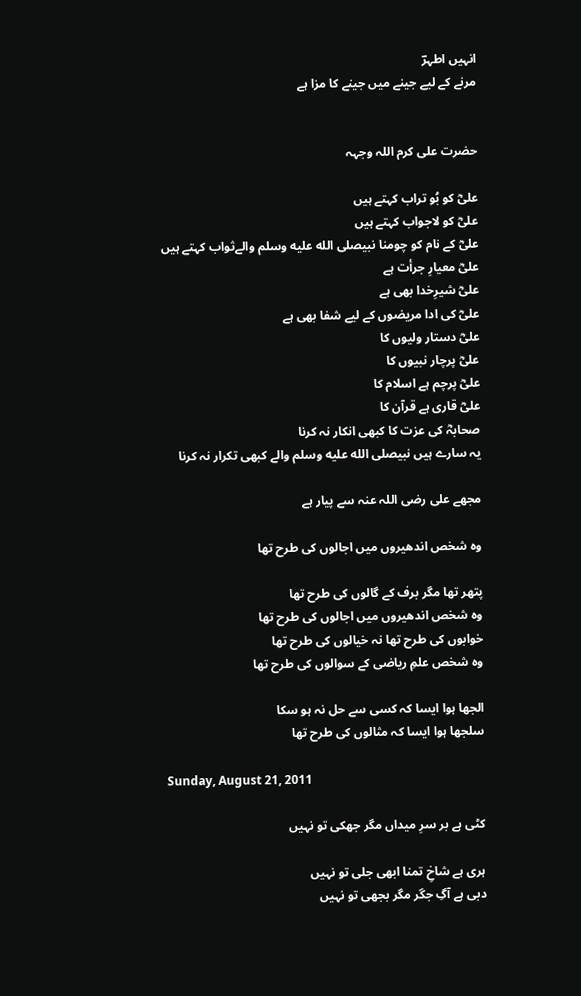انہیں اطہرؔ
مرنے کے لیے جینے میں جینے کا مزا ہے


حضرت علی کرم اللہ وجہہ

علیؓ کو بُو تراب کہتے ہیں
علیؓ کو لاجواب کہتے ہیں
علیؓ کے نام کو چومنا نبیصلى الله عليه وسلم والےثواب کہتے ہیں
علیؓ معیارِ جرأت ہے
علیؓ شیرِخدا بھی ہے
علیؓ کی ادا مریضوں کے لیے شفا بھی ہے
علیؓ دستار ولیوں کا
علیؓ پرچار نبیوں کا
علیؓ پرچم ہے اسلام کا
علیؓ قاری ہے قرآن کا
صحابہؓ کی عزت کا کبھی انکار نہ کرنا
یہ سارے ہیں نبیصلى الله عليه وسلم والے کبھی تکرار نہ کرنا

مجھے علی رضی اللہ عنہ سے پیار ہے

وہ شخص اندھیروں میں اجالوں کی طرح تھا

پتھر تھا مگر برف کے گالوں کی طرح تھا
وہ شخص اندھیروں میں اجالوں کی طرح تھا
خوابوں کی طرح تھا نہ خیالوں کی طرح تھا
وہ شخص علمِ ریاضی کے سوالوں کی طرح تھا

الجھا ہوا ایسا کہ کسی سے حل نہ ہو سکا
سلجھا ہوا ایسا کہ مثالوں کی طرح تھا

Sunday, August 21, 2011

کٹی ہے بر سرِ میداں مگر جھکی تو نہیں

ہری ہے شاخِ تمنا ابھی جلی تو نہیں
دبی ہے آگِ جگر مگر بجھی تو نہیں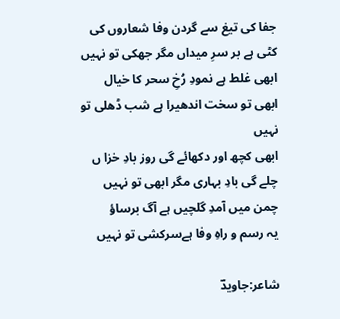جفا کی تیغ سے گردن وفا شعاروں کی
کٹی ہے بر سرِ میداں مگر جھکی تو نہیں
ابھی غلط ہے نمودِ رُخِ سحر کا خیال
ابھی تو سخت اندھیرا ہے شب ڈھلی تو نہیں
ابھی کچھ اور دکھائے گی روز بادِ خزا ں
چلے گی بادِ بہاری مگر ابھی تو نہیں
چمن میں آمدِ گلچیں ہے آگ برساؤ
یہ رسم و راہِ وفا ہےسرکشی تو نہیں

شاعر:جاویدؔ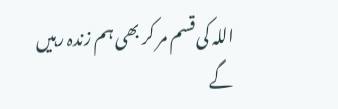اللہ کی قسم مر کر بھی ہم زندہ رہیں گے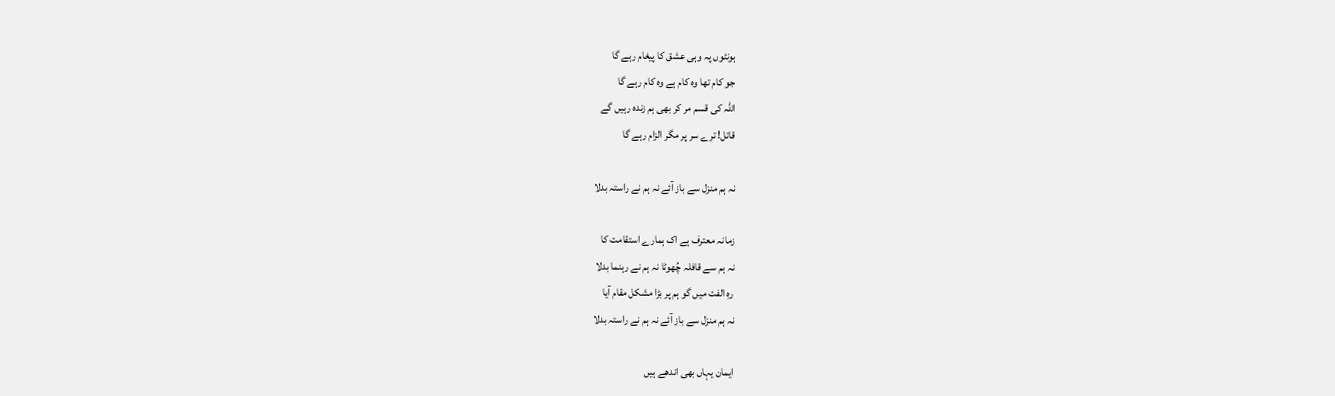ہونٹوں پہ وہی عشق کا پیغام رہے گا
جو کام تھا وہ کام ہے وہ کام رہے گا
اللہ کی قسم مر کر بھی ہم زندہ رہیں گے
قاتل! ترے سر پر مگر الزام رہے گا

نہ ہم منزل سے باز آئے نہ ہم نے راستہ بدلا

زمانہ معترف ہے اک ہمارے استقامت کا
نہ ہم سے قافلہ چُھوٹا نہ ہم نے رہنما بدلا
رہِ الفت میں گو ہم پر بڑا مشکل مقام آیا
نہ ہم منزل سے باز آئے نہ ہم نے راستہ بدلا

ایمان یہاں بھی اندھے ہیں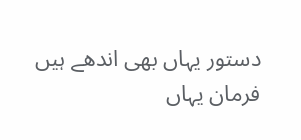دستور یہاں بھی اندھے ہیں فرمان یہاں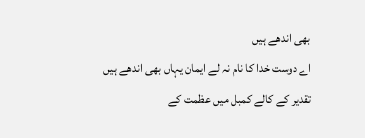بھی اندھے ہیں
اے دوست خدا کا نام نہ لے ایمان یہاں بھی اندھے ہیں
تقدیر کے کالے کمبل میں عظمت کے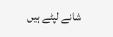شانے لپٹے ہیں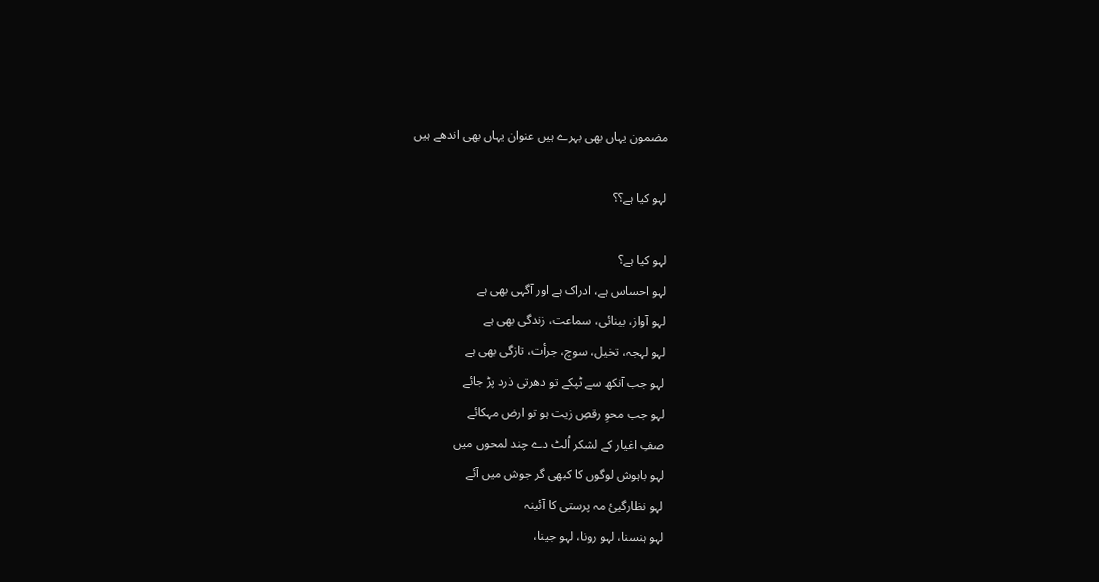مضمون یہاں بھی بہرے ہیں عنوان یہاں بھی اندھے ہیں

لہو کیا ہے؟؟

لہو کیا ہے؟
لہو احساس ہے، ادراک ہے اور آگہی بھی ہے
لہو آواز، بینائی، سماعت، زندگی بھی ہے
لہو لہجہ، تخیل، سوچ، جرأت، تازگی بھی ہے
لہو جب آنکھ سے ٹپکے تو دھرتی ذرد پڑ جائے
لہو جب محوِ رقصِ زیت ہو تو ارض مہکائے
صفِ اغیار کے لشکر اُلٹ دے چند لمحوں میں
لہو باہوش لوگوں کا کبھی گر جوش میں آئے
لہو نظارگیئ مہ پرستی کا آئینہ
لہو ہنسنا، لہو رونا، لہو جینا،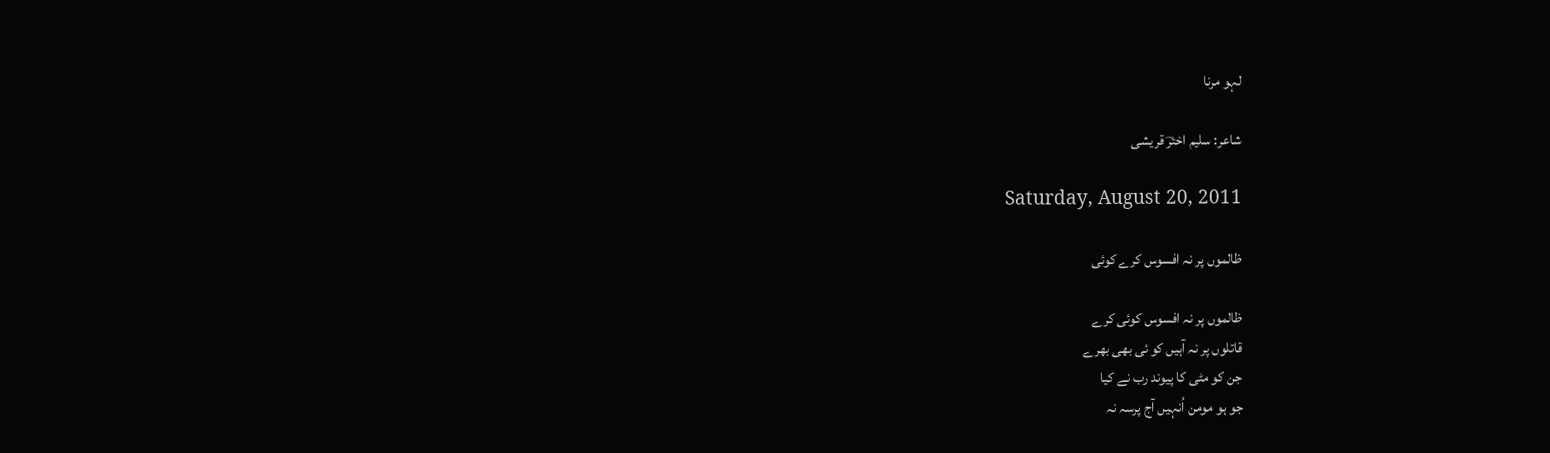لہو مرنا

شاعر: سلیم اخترؔ قریشی

Saturday, August 20, 2011

ظالموں پر نہ افسوس کرے کوئی

ظالموں پر نہ افسوس کوئی کرے
قاتلوں پر نہ آہیں کو ئی بھی بھرے
جن کو مٹی کا پیوند رب نے کیا
جو ہو مومن اُنہیں آج پرسہ نہ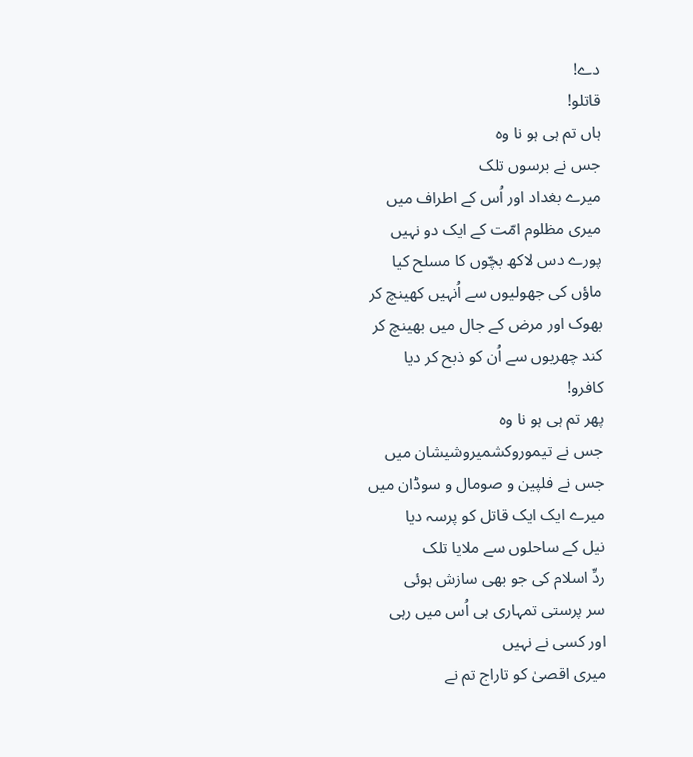دے!
قاتلو!
ہاں تم ہی ہو نا وہ
جس نے برسوں تلک
میرے بغداد اور اُس کے اطراف میں
میری مظلوم امّت کے ایک دو نہیں
پورے دس لاکھ بچّوں کا مسلح کیا
ماؤں کی جھولیوں سے اُنہیں کھینچ کر
بھوک اور مرض کے جال میں بھینچ کر
کند چھریوں سے اُن کو ذبح کر دیا
کافرو!
پھر تم ہی ہو نا وہ
جس نے تیموروکشمیروشیشان میں
جس نے فلپین و صومال و سوڈان میں
میرے ایک ایک قاتل کو پرسہ دیا
نیل کے ساحلوں سے ملایا تلک
ردِّ اسلام کی جو بھی سازش ہوئی
سر پرستی تمہاری ہی اُس میں رہی
اور کسی نے نہیں
میری اقصیٰ کو تاراج تم نے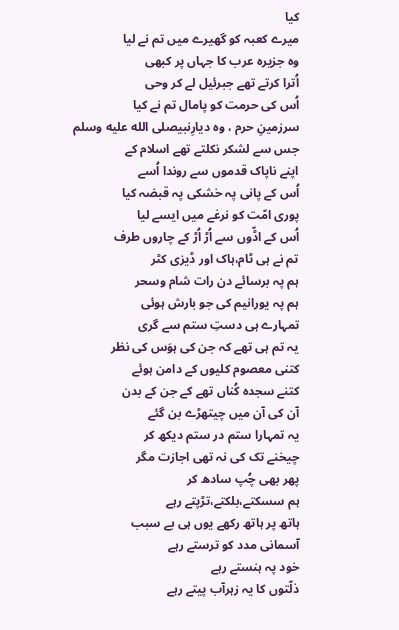کیا
میرے کعبہ کو گھیرے میں تم نے لیا
وہ جزیرہ عرب کا جہاں پر کبھی
اُترا کرتے تھے جبرئیل لے کر وحی
اُس کی حرمت کو پامال تم نے کیا
سرزمینِ حرم ، وہ دیارِنبیصلى الله عليه وسلم
جس سے لشکر نکلتے تھے اسلام کے
اپنے ناپاک قدموں سے روندا اُسے
اُس کے پانی پہ خشکی پہ قبضہ کیا
پوری امّت کو نرغے میں ایسے لیا
اُس کے اڈّوں سے اُڑ اُڑ کے چاروں طرف
تم نے ہی ٹام،ہاک اور ڈیزی کٹر
ہم پہ برسائے دن رات شام وسحر
ہم پہ یورانیم کی جو بارش ہوئی
تمہارے ہی دستِ ستم سے گری
یہ تم ہی تھے کہ جن کی ہوَس کی نظر
کتنی معصوم کلیوں کے دامن ہوئے
کتنے سجدہ کُناں تھے کے جن کے بدن
آن کی آن میں چیتھڑے بن گئے
یہ تمہارا ستم در ستم دیکھ کر
چیخنے تک کی نہ تھی اجازت مگر
پھر بھی چُپ سادھ کر
ہم سسکتے،بلکتے،تڑپتے رہے
ہاتھ پر ہاتھ رکھے یوں ہی بے سبب
آسمانی مدد کو ترستے رہے
خود پہ ہنستے رہے
ذلّتوں کا یہ زہرآب پیتے رہے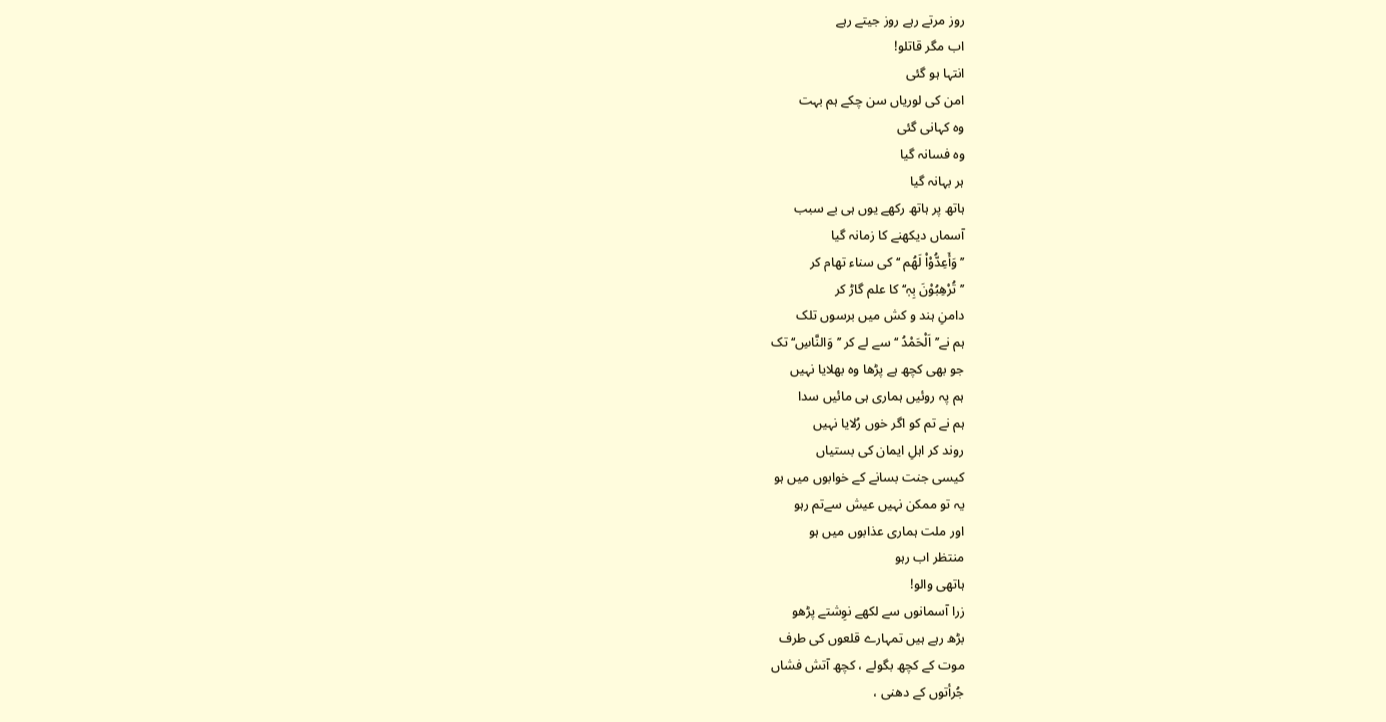روز مرتے رہے روز جیتے رہے
اب مگر قاتلو!
انتہا ہو گئی
امن کی لوریاں سن چکے ہم بہت
وہ کہانی گئی
وہ فسانہ گیا
ہر بہانہ گیا
ہاتھ پر ہاتھ رکھے یوں ہی بے سبب
آسماں دیکھنے کا زمانہ گیا
’’وَأَعِدُّوْا۟ لَهُم ‘‘ کی سناء تھام کر
’’تُرْهِبُوْنَ بِہٖ‘‘ کا علم گاڑ کر
دامنِ ہند و کش میں برسوں تلک
ہم نے’’اَلْحَمْدُ ‘‘ سے لے کر ’’وَالنَّاسِ‘‘ تک
جو بھی کچھ ہے پڑھا وہ بھلایا نہیں
ہم پہ روئیں ہماری ہی مائیں سدا
ہم نے تم کو اگر خوں رُلایا نہیں
روند کر اہلِ ایمان کی بستیاں
کیسی جنت بسانے کے خوابوں میں ہو
یہ تو ممکن نہیں عیش سےتم رہو
اور ملت ہماری عذابوں میں ہو
منتظر اب رہو
ہاتھی والو!
زرا آسمانوں سے لکھے نوِشتے پڑھو
بڑھ رہے ہیں تمہارے قلعوں کی طرف
موت کے کچھ بگولے ، کچھ آتش فشاں
جُرأتوں کے دھنی ،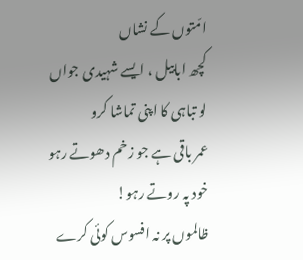امّتوں کے نشاں
کچھ ابابیل ، ایسے شہیدی جواں
لو تباہی کا اپنی تماشا کرو
عمر باقی ہے جو زخم دھوتے رہو
خود پہ روتے رہو!
ظالموں پر نہ افسوس کوئی کرے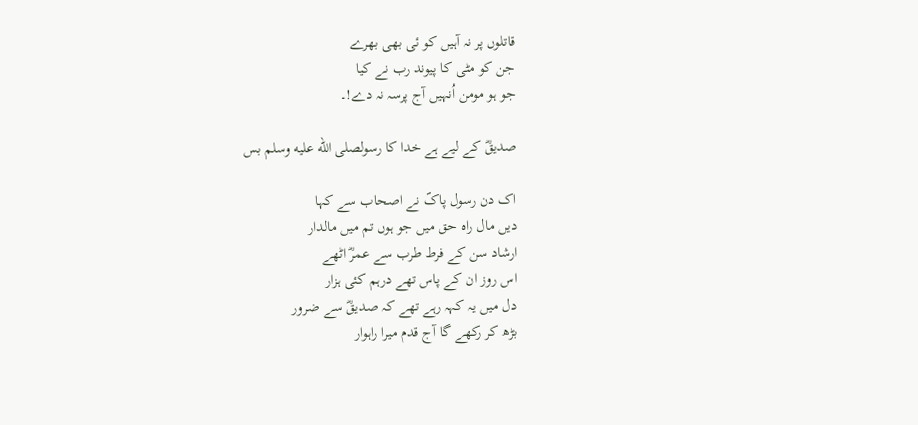قاتلوں پر نہ آہیں کو ئی بھی بھرے
جن کو مٹی کا پیوند رب نے کیا
جو ہو مومن اُنہیں آج پرسہ نہ دے!۔

صدیقؓ کے لیے ہے خدا کا رسولصلى الله عليه وسلم بس

اک دن رسول پاکؐ نے اصحاب سے کہا
دیں مال راہ حق میں جو ہوں تم میں مالدار
ارشاد سن کے فرط طرب سے عمرؓ اٹھے
اس روز ان کے پاس تھے درہم کئی ہزار
دل میں یہ کہہ رہے تھے کہ صدیقؓ سے ضرور
بڑھ کر رکھے گا آج قدم میرا راہوار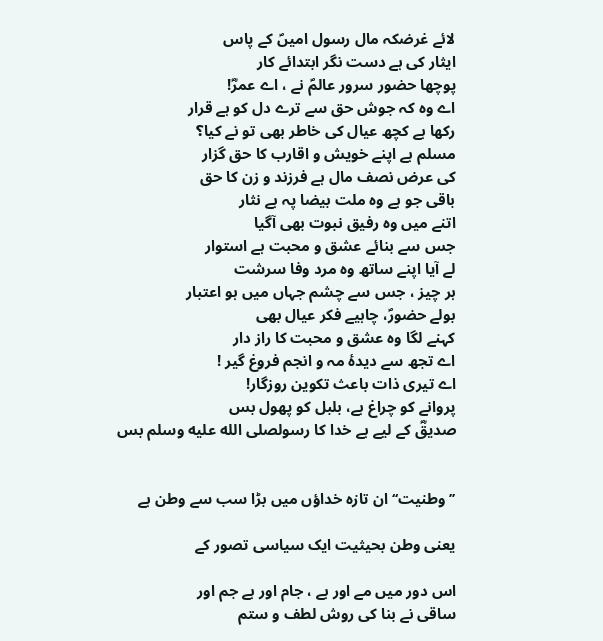لائے غرضکہ مال رسول امیںؐ کے پاس
ایثار کی ہے دست نگر ابتدائے کار
پوچھا حضور سرور عالمؐ نے ، اے عمرؓ!
اے وہ کہ جوش حق سے ترے دل کو ہے قرار
رکھا ہے کچھ عیال کی خاطر بھی تو نے کیا؟
مسلم ہے اپنے خویش و اقارب کا حق گزار
کی عرض نصف مال ہے فرزند و زن کا حق
باقی جو ہے وہ ملت بیضا پہ ہے نثار
اتنے میں وہ رفیق نبوت بھی آگیا
جس سے بنائے عشق و محبت ہے استوار
لے آیا اپنے ساتھ وہ مرد وفا سرشت
ہر چیز ، جس سے چشم جہاں میں ہو اعتبار
بولے حضورؐ، چاہیے فکر عیال بھی
کہنے لگا وہ عشق و محبت کا راز دار
اے تجھ سے دیدۂ مہ و انجم فروغ گیر !
اے تیری ذات باعث تکوین روزگار!
پروانے کو چراغ ہے، بلبل کو پھول بس
صدیقؓ کے لیے ہے خدا کا رسولصلى الله عليه وسلم بس


’’وطنیت‘‘ ان تازہ خداؤں میں بڑا سب سے وطن ہے

یعنی وطن بحیثیت ایک سیاسی تصور کے

اس دور میں مے اور ہے ، جام اور ہے جم اور
ساقی نے بنا کی روش لطف و ستم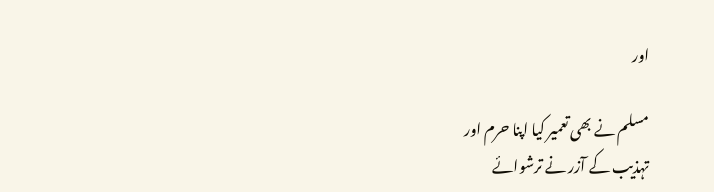اور

مسلم نے بھی تعمیر کیا اپنا حرم اور
تہذیب کے آزر نے ترشوائے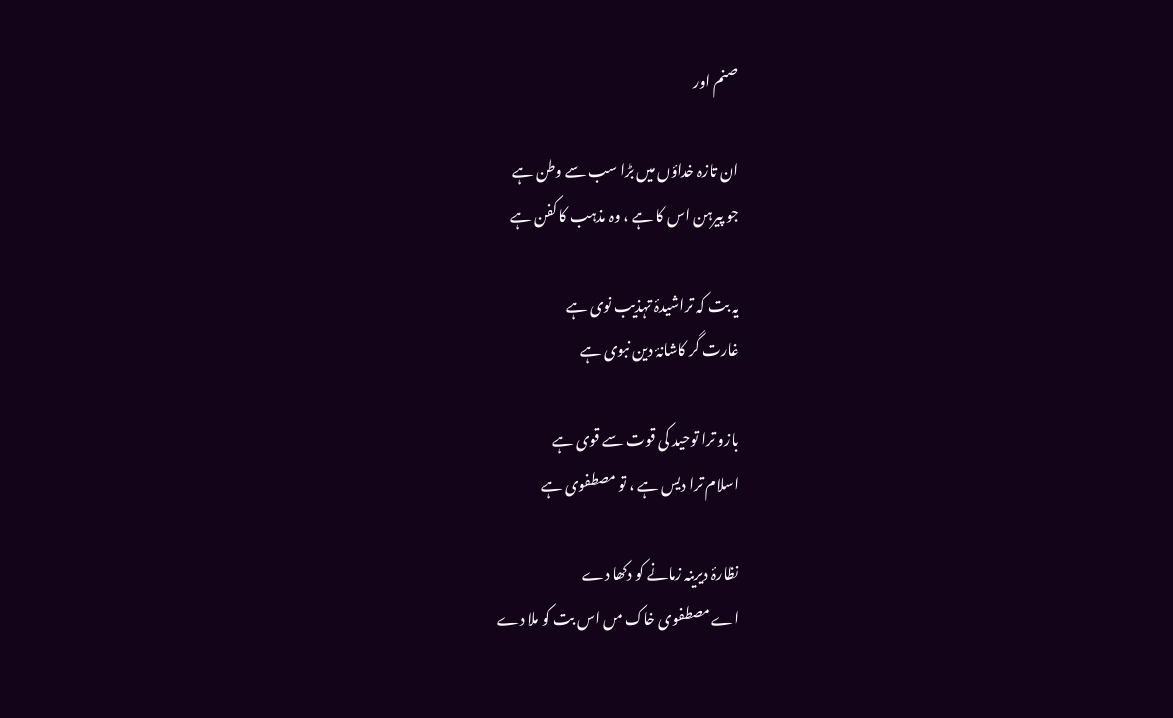صنم اور

ان تازہ خداؤں میں بڑا سب سے وطن ہے
جو پیرہن اس کا ہے ، وہ مذہب کا کفن ہے

یہ بت کہ تراشیدۂ تہذیب نوی ہے
غارت گر کاشانۂ دین نبوی ہے

بازو ترا توحید کی قوت سے قوی ہے
اسلام ترا دیس ہے ، تو مصطفوی ہے

نظارۂ دیرینہ زمانے کو دکھا دے
اے مصطفوی خاک مں اس بت کو ملا دے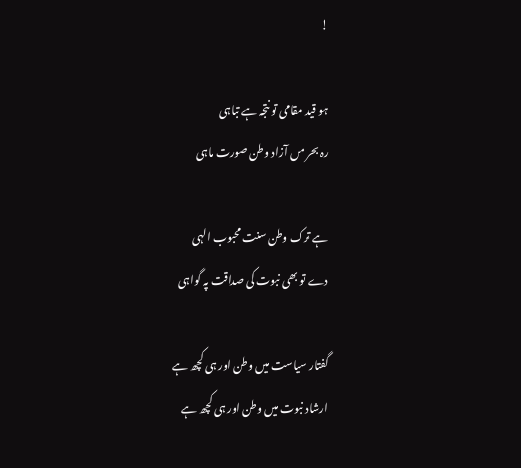!

ہو قید مقامی تو نتجہ ہے تباہی
رہ بحر مں آزاد وطن صورت ماہی

ہے ترک وطن سنت محبوب الہی
دے تو بھی نبوت کی صداقت پہ گواہی

گفتار سیاست میں وطن اور ہی کچھ ہے
ارشاد نبوت میں وطن اور ہی کچھ ہے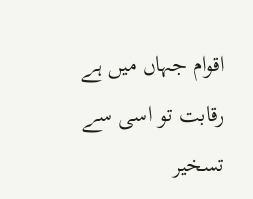اقوام جہاں میں ہے رقابت تو اسی سے
تسخیر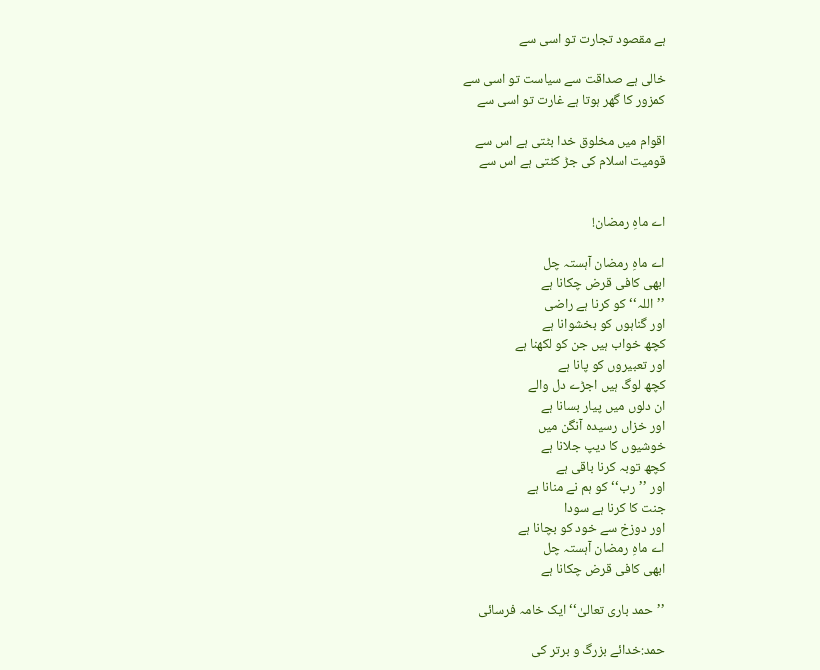ہے مقصود تجارت تو اسی سے

خالی ہے صداقت سے سیاست تو اسی سے
کمزور کا گھر ہوتا ہے غارت تو اسی سے

اقوام میں مخلوق خدا بٹتی ہے اس سے
قومیت اسلام کی جڑ کٹتی ہے اس سے


اے ماہِ رمضان!

اے ماہِ رمضان آہستہ چل
ابھی کافی قرض چکانا ہے
’’اللہ‘‘ کو کرنا ہے راضی
اور گناہوں کو بخشوانا ہے
کچھ خواب ہیں جن کو لکھنا ہے
اور تعبیروں کو پانا ہے
کچھ لوگ ہیں اجڑے دل والے
ان دلوں میں پیار بسانا ہے
اور خزاں رسیدہ آنگن میں
خوشیوں کا دیپ جلانا ہے
کچھ توبہ کرنا باقی ہے
اور ’’رب‘‘ کو ہم نے منانا ہے
جنت کا کرنا ہے سودا
اور دوزخ سے خود کو بچانا ہے
اے ماہِ رمضان آہستہ چل
ابھی کافی قرض چکانا ہے

’’حمد باری تعالیٰ‘‘ ایک خامہ فرسائی

حمد:خدائے بزرگ و برتر کی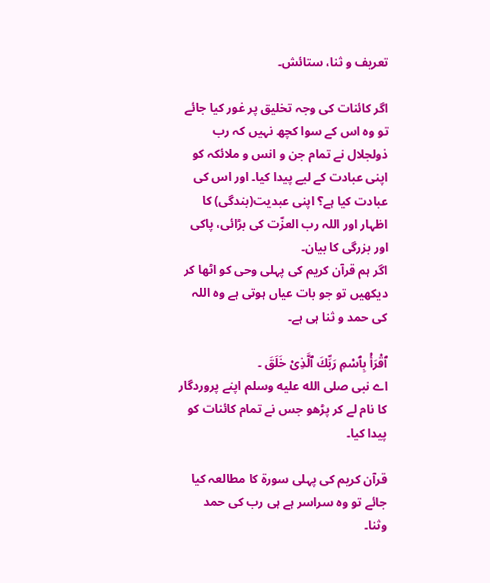تعریف و ثنا، ستائش۔

اگر کائنات کی وجہ تخلیق پر غور کیا جائے تو وہ اس کے سوا کچھ نہیں کہ رب ذولجلال نے تمام جن و انس و ملائکہ کو اپنی عبادت کے لیے پیدا کیا۔ اور اس کی عبادت کیا ہے؟ اپنی عبدیت(بندگی) کا اظہار اور اللہ رب العزّت کی بڑائی، پاکی اور بزرگی کا بیان۔
اگر ہم قرآن کریم کی پہلی وحی کو اٹھا کر دیکھیں تو جو بات عیاں ہوتی ہے وہ اللہ کی حمد و ثنا ہی ہے۔

ٱقْرَأْ بِٱسْمِ رَبِّكَ ٱلَّذِىْ خَلَقَ ۔
اے نبی صلى الله عليه وسلم اپنے پروردگار کا نام لے کر پڑھو جس نے تمام کائنات کو پیدا کیا۔

قرآن کریم کی پہلی سورۃ کا مطالعہ کیا جائے تو وہ سراسر ہے ہی رب کی حمد وثنا۔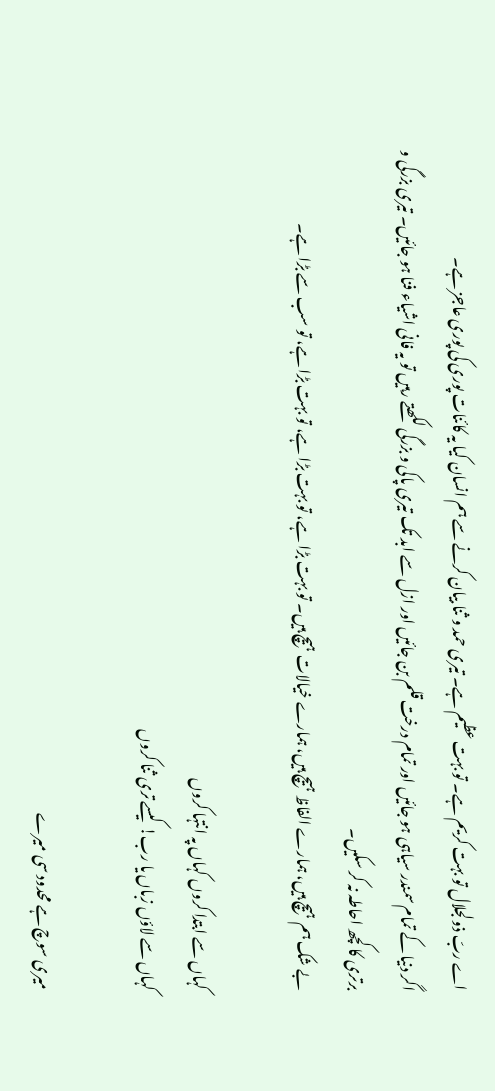اے ربّ ذولجلال تو بہت کریم ہے۔ تو بہت عظیم ہے۔ تیری حمد و ثنا بیان کرنے سے ہم انسان کیا یہ کائنات پوری کی پوری عاجز ہے۔
اگر دنیا کے تمام سمندر سیاہی ہو جائیں اور تمام درخت قلم بن جائیں اور ازل سے ابد تک تیری پاکی و بزرگی لکھتے رہیں تو یہ فانی اشیاء فنا ہو جائیں۔ تیری بزرگی و برتری کا کچھ احاطہ نہ کر سکیں۔
بے شک ہم ہیچ ہیں، ہمارے الفاظ ہیچ ہیں، ہمارے خیالات ہیچ ہیں۔ تو بہت بڑا ہے، تو بہت بڑا ہے، تو بہت بڑا ہے، تو سب سے بڑا ہے۔

کہاں سے ابتدا کروں کہاں پہ انتہا کروں
کہاں سے لاؤں زباں یا رب! کیسے تری ثنا کروں

میری سوچ ہے محدود سی میرے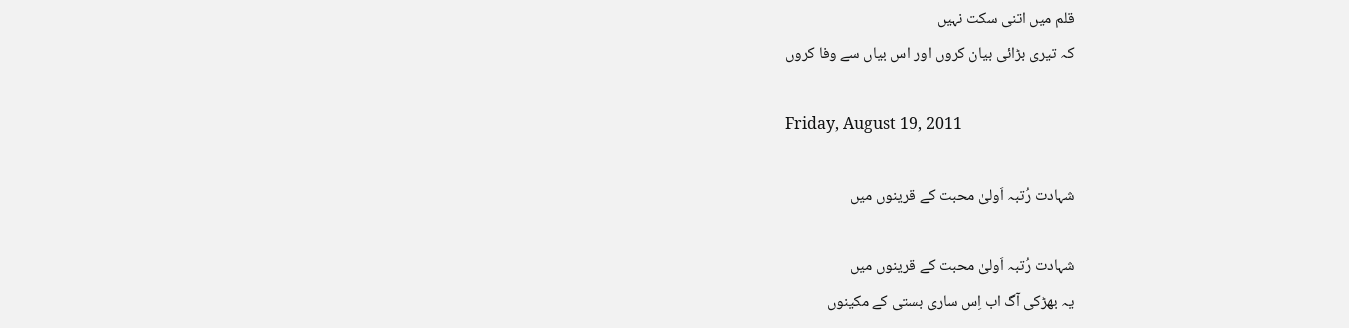قلم میں اتنی سکت نہیں
کہ تیری بڑائی بیان کروں اور اس بیاں سے وفا کروں

Friday, August 19, 2011

شہادت رُتبہ اَولیٰ محبت کے قرینوں میں

شہادت رُتبہ اَولیٰ محبت کے قرینوں میں
یہ بھڑکی آگ اب اِس ساری بستی کے مکینوں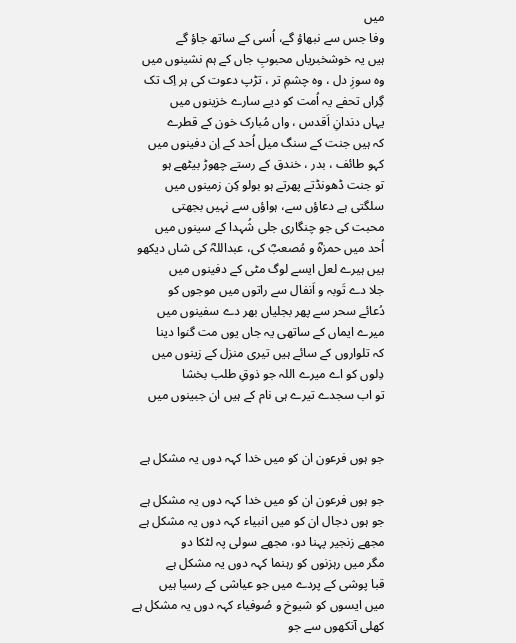میں
وفا جس سے نبھاؤ گے، اُسی کے ساتھ جاؤ گے
ہیں یہ خوشخبریاں محبوبِ جاں کے ہم نشینوں میں
وہ سوزِ دل ، وہ چشمِ تر ، تڑپ دعوت کی ہر اِک تک
گِراں تحفے یہ اُمت کو دیے سارے خزینوں میں
یہاں دندانِ اَقدس ، واں مُبارک خون کے قطرے
کہ ہیں جنت کے سنگ میل اُحد کے اِن دفینوں میں
کہو طائف ، بدر ، خندق کے رستے چھوڑ بیٹھے ہو
تو جنت ڈھونڈتے پھرتے ہو بولو کِن زمینوں میں
سلگتی ہے دعاؤں سے، ہواؤں سے نہیں بجھتی
محبت کی جو چنگاری جلی شُہدا کے سینوں میں
اُحد میں حمزہؓ و مُصعبؓ کی، عبداللہؓ کی شاں دیکھو
ہیں ہیرے لعل ایسے لوگ مٹی کے دفینوں میں
جلا دے تَوبہ و اَنفال سے راتوں میں موجوں کو
دُعائے سحر سے پھر بجلیاں بھر دے سفینوں میں
میرے ایماں کے ساتھی یہ جاں یوں مت گنوا دینا
کہ تلواروں کے سائے ہیں تیری منزل کے زینوں میں
دِلوں کو اے میرے اللہ جو ذوقِ طلب بخشا
تو اب سجدے تیرے ہی نام کے ہیں ان جبینوں میں


جو ہوں فرعون ان کو میں خدا کہہ دوں یہ مشکل ہے

جو ہوں فرعون ان کو میں خدا کہہ دوں یہ مشکل ہے
جو ہوں دجال ان کو میں انبیاء کہہ دوں یہ مشکل ہے
مجھے زنجیر پہنا دو، مجھے سولی پہ لٹکا دو
مگر میں رہزنوں کو رہنما کہہ دوں یہ مشکل ہے
قبا پوشی کے پردے میں جو عیاشی کے رسیا ہیں
میں ایسوں کو شیوخ و صُوفیاء کہہ دوں یہ مشکل ہے
کھلی آنکھوں سے جو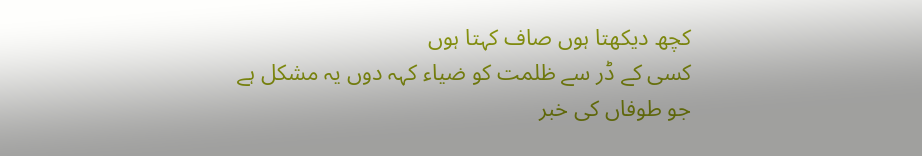کچھ دیکھتا ہوں صاف کہتا ہوں
کسی کے ڈر سے ظلمت کو ضیاء کہہ دوں یہ مشکل ہے
جو طوفاں کی خبر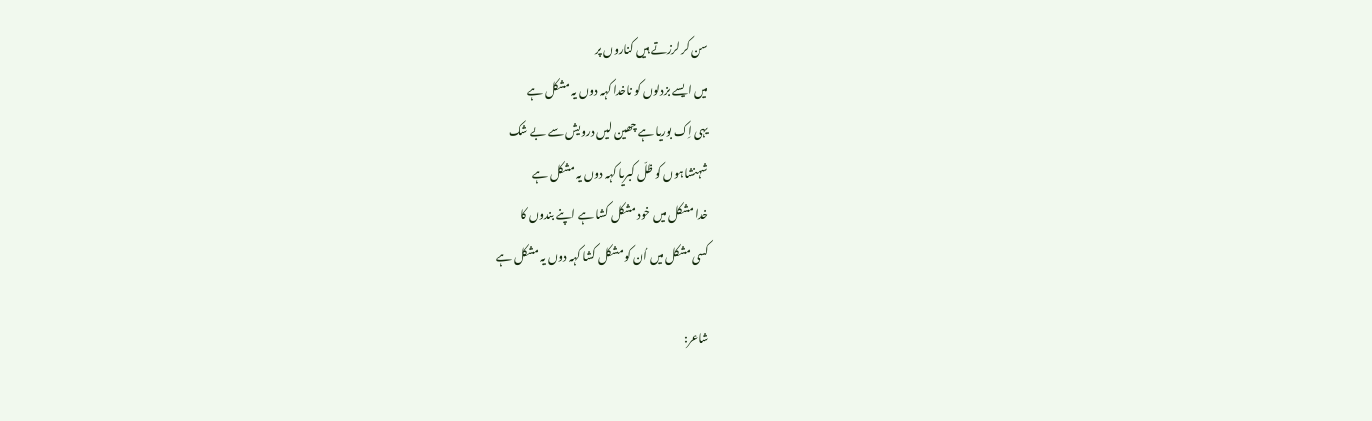سن کر لرزتے ہیں کناروں پر
میں ایسے بزدلوں کو ناخدا کہہ دوں یہ مشکل ہے
یہی اِک بوریا ہے چھین لیں درویش سے بے شک
شہنشاہوں کو ظلّ کبریا کہہ دوں یہ مشکل ہے
خدا مشکل میں خود مشکل کشا ہے اپنے بندوں کا
کسی مشکل میں اُن کو مشکل کشا کہہ دوں یہ مشکل ہے

شاعر: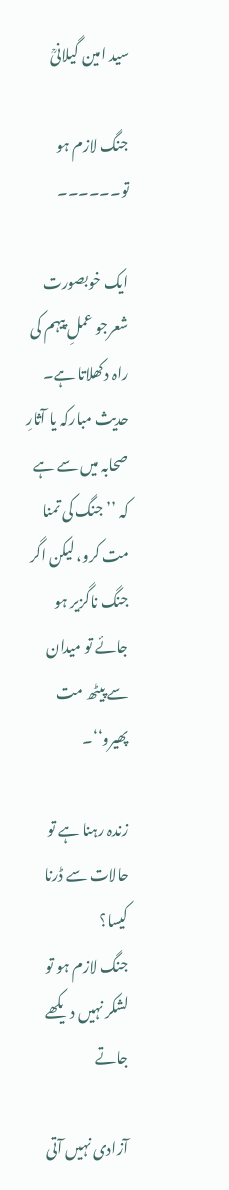سید امین گیلانیؒ

جنگ لازم ہو تو۔۔۔۔۔۔

ایک خوبصورت شعرجو عملِ پیہم کی راہ دکھلاتا ہے۔ حدیث مبارکہ یا آثارِ صحابہ میں سے ہے کہ ’’جنگ کی تمنا مت کرو، لیکن اگر جنگ ناگزیر ہو جائے تو میدان سے پیٹھ مت پھیرو‘‘۔

زندہ رہنا ہے تو حالات سے ڈرنا کیسا؟
جنگ لازم ہو تو لشکر نہیں دیکھے جاتے

آزادی نہیں آتی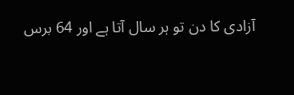آزادی کا دن تو ہر سال آتا ہے اور 64 برس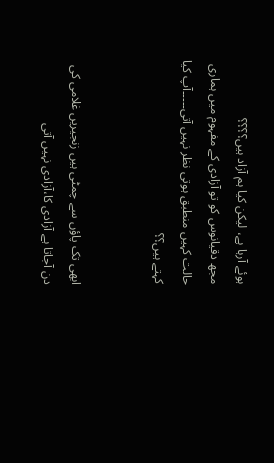ہوئے آرہا ہے، لیکن کیا ہم آزاد ہیں؟؟؟؟
مجھ دقیانوس کو تو آزادی کے مفہوم میں ہماری حالت کہیں منطبق ہوتی نظر نہیں آتی۔۔۔۔۔آپ کیا کہتے ہیں؟؟


ابھی تک پاؤں سے چمٹی ہیں زنجیریں غلامی کی
دن آجاتا ہے آزادی کا،آزادی نہیں آتی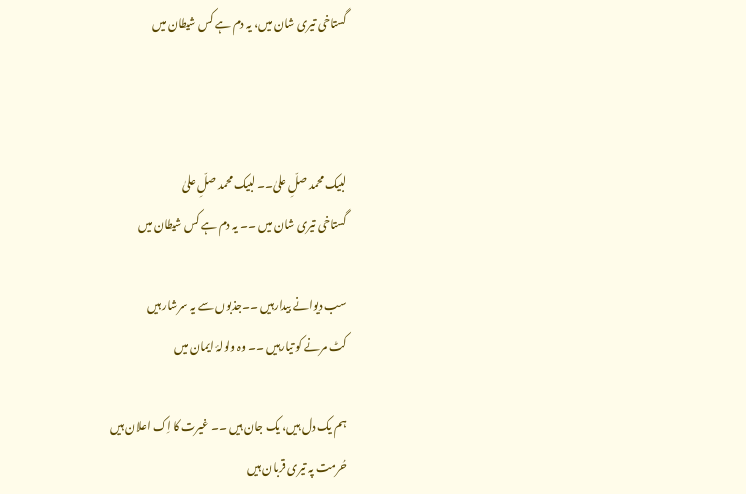گستاخی تیری شان میں، یہ دم ہے کس شیطان میں



لبیک محمد صلِّ علیٰ۔۔ لبیک محمد صلِّ علیٰ
گستاخی تیری شان میں ۔۔ یہ دم ہے کس شیطان میں

سب دیوانے بیدارہیں ۔۔جذبوں سے یہ سرشار ہیں
کٹ مرنے کو تیارہیں ۔۔ وہ ولولۂ ایمان میں

ہم یک دل ہیں، یک جان ہیں ۔۔ غیرت کا اِک اعلان ہیں
حُرمت پہ تیری قربان ہیں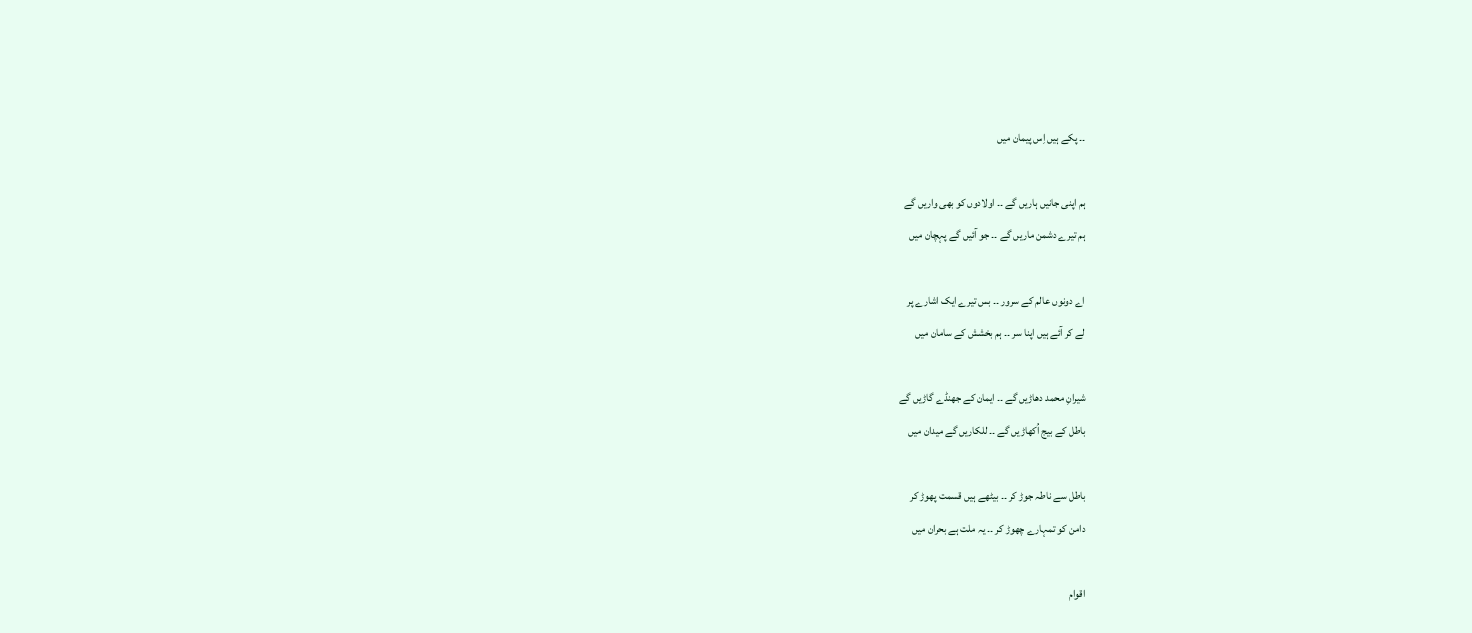۔۔ پکے ہیں اِس پیمان میں

ہم اپنی جانیں ہاریں گے ۔۔ اولادوں کو بھی واریں گے
ہم تیرے دشمن ماریں گے ۔۔ جو آئیں گے پہچان میں

اے دونوں عالم کے سرور ۔۔ بس تیرے ایک اشارے پر
لے کر آئے ہیں اپنا سر ۔۔ ہم بخشش کے سامان میں

شیرانِ محمد دھاڑیں گے ۔۔ ایمان کے جھنڈے گاڑیں گے
باطل کے بیج اُکھاڑیں گے ۔۔ للکاریں گے میدان میں

باطل سے ناطہ جوڑ کر ۔۔ بیٹھے ہیں قسمت پھوڑ کر
دامن کو تمہارے چھوڑ کر ۔۔ یہ ملت ہے بحران میں

اقوام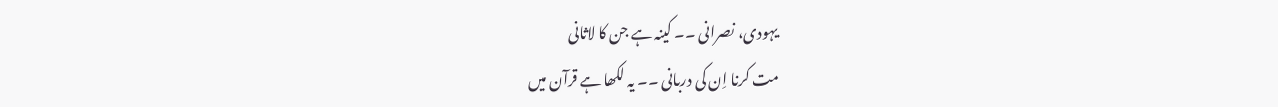یہودی، نصرانی ۔۔ کینہ ہے جن کا لاثانی
مت کرنا اِن کی دربانی ۔۔ یہ لکھا ہے قرآن میں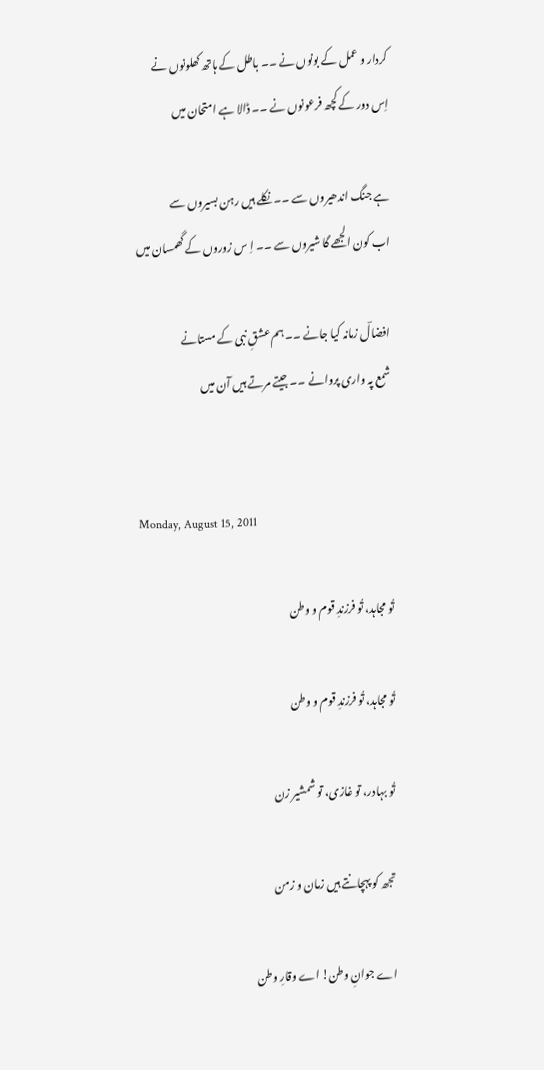کردار و عمل کے بونوں نے ۔۔ باطل کے ہاتھ کھلونوں نے
اِس دور کے کچھ فرعونوں نے ۔۔ ڈالا ہے امتحان میں

ہے جنگ اندھیروں سے ۔۔ نکلے ہیں رہن بسیروں سے
اب کون الجھے گا شیروں سے ۔۔ اِ س زوروں کے گھمسان میں

افضالؔ زمانہ کیا جانے ۔۔ ہم عشقِ نبی کے مستانے
شمع پہ واری پروانے ۔۔ جیتے مرتے ہیں آن میں


Monday, August 15, 2011

تُو مجاہد، تُو فرزندِ قوم و وطن

تُو مجاہد، تُو فرزندِ قوم و وطن

تُو بہادر، تو غازی، تو شمشیر زن

تجھ کو پہچانتے ہیں زمان و زمن

اے جوانِ وطن! اے وقارِ وطن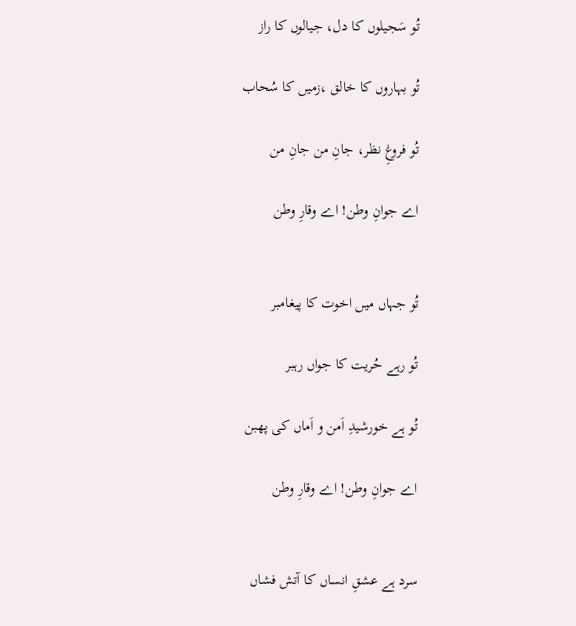تُو سَجیلوں کا دل، جیالوں کا راز

تُو بہاروں کا خالق ،زمیں کا سُحاب

تُو فروغِ نظر، جانِ من جانِ من

اے جوانِ وطن! اے وقارِ وطن


تُو جہاں میں اخوت کا پیغامبر

تُو رہے حُریت کا جواں رہبر

تُو ہے خورشیدِ اَمن و اَماں کی پھبن

اے جوانِ وطن! اے وقارِ وطن


سرد ہے عشقِ انساں کا آتش فشاں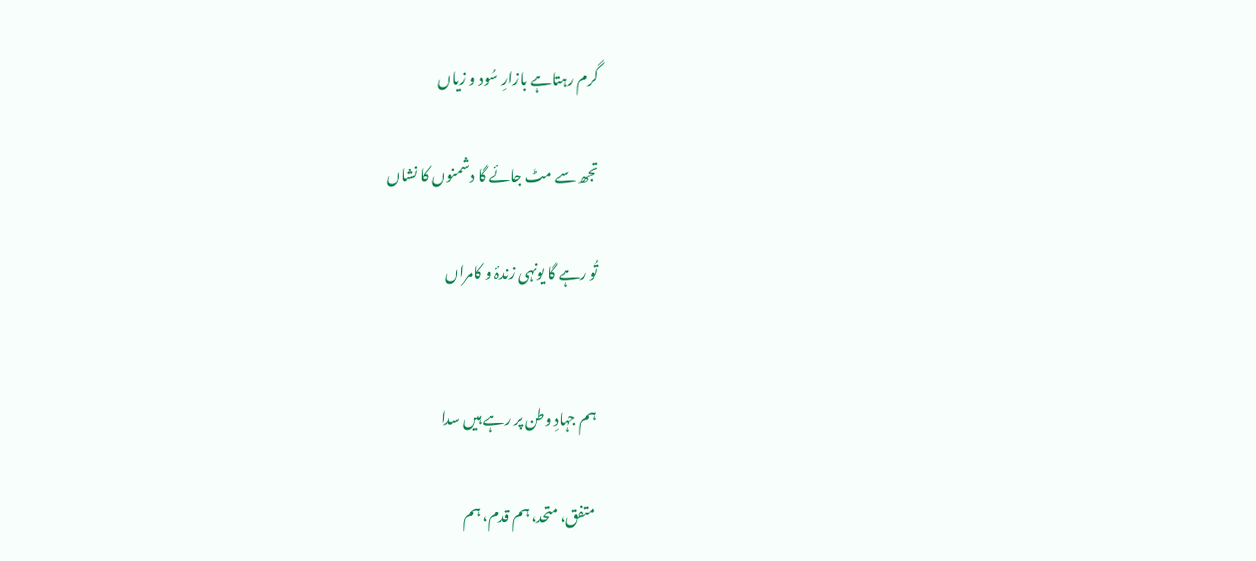گرم رہتاہے بازارِ سُود و زیاں

تجھ سے مٹ جائے گا دشمنوں کا نشاں

تُو رہے گا یونہی زندۂ و کامراں


ہم جہادِ وطن پر رہے ہیں سدا

متفق، متحد، ہم قدم، ہم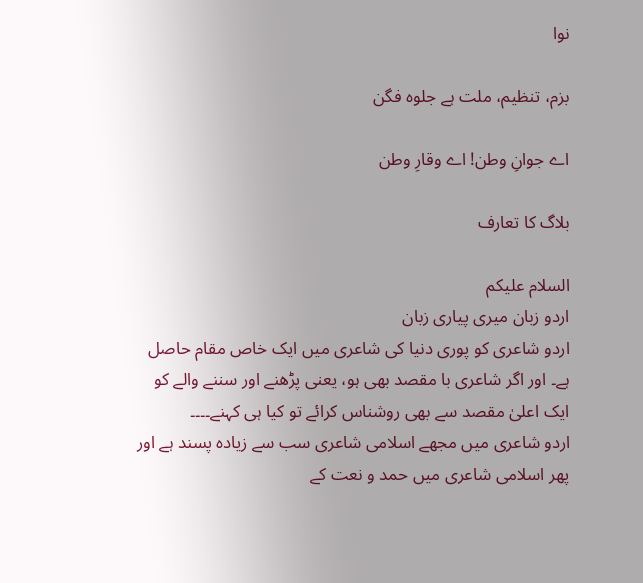نوا

بزم، تنظیم، ملت ہے جلوہ فگن

اے جوانِ وطن! اے وقارِ وطن

بلاگ کا تعارف

السلام علیکم
اردو زبان میری پیاری زبان
اردو شاعری کو پوری دنیا کی شاعری میں ایک خاص مقام حاصل ہے۔ اور اگر شاعری با مقصد بھی ہو، یعنی پڑھنے اور سننے والے کو ایک اعلیٰ مقصد سے بھی روشناس کرائے تو کیا ہی کہنے۔۔۔۔
اردو شاعری میں مجھے اسلامی شاعری سب سے زیادہ پسند ہے اور پھر اسلامی شاعری میں حمد و نعت کے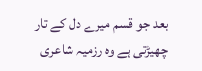بعد جو قسم میرے دل کے تار چھیڑتی ہے وہ رزمیہ شاعری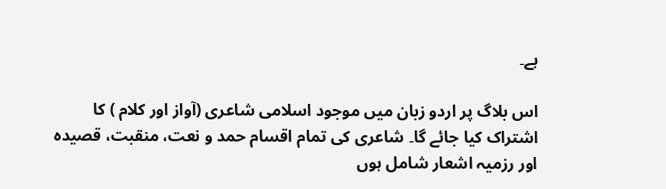ہے۔

اس بلاگ پر اردو زبان میں موجود اسلامی شاعری (آواز اور کلام ) کا اشتراک کیا جائے گا۔ شاعری کی تمام اقسام حمد و نعت، منقبت، قصیدہ اور رزمیہ اشعار شامل ہوں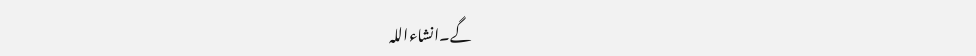گے۔انشاءاللہ